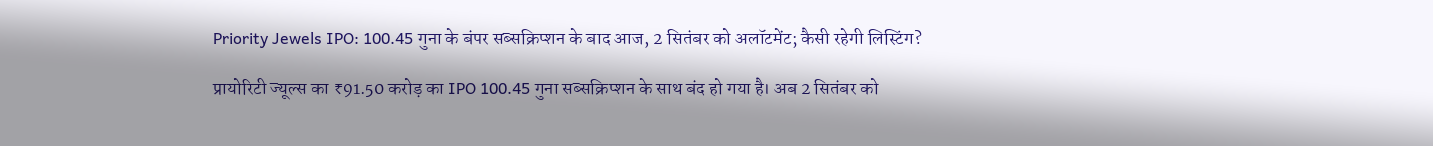Priority Jewels IPO: 100.45 गुना के बंपर सब्सक्रिप्शन के बाद आज, 2 सितंबर को अलॉटमेंट; कैसी रहेगी लिस्टिंग?

प्रायोरिटी ज्यूल्स का ₹91.50 करोड़ का IPO 100.45 गुना सब्सक्रिप्शन के साथ बंद हो गया है। अब 2 सितंबर को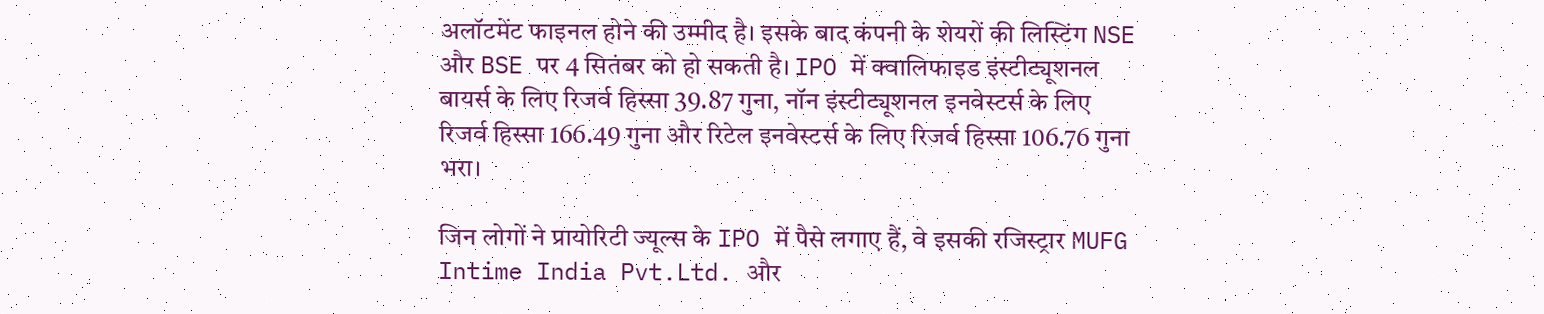अलॉटमेंट फाइनल होने की उम्मीद है। इसके बाद कंपनी के शेयरों की लिस्टिंग NSE और BSE पर 4 सितंबर को हो सकती है। IPO में क्वालिफाइड इंस्टीट्यूशनल बायर्स के लिए रिजर्व हिस्सा 39.87 गुना, नॉन इंस्टीट्यूशनल इनवेस्टर्स के लिए रिजर्व हिस्सा 166.49 गुना और रिटेल इनवेस्टर्स के लिए रिजर्व हिस्सा 106.76 गुना भरा।

जिन लोगों ने प्रायोरिटी ज्यूल्स के IPO में पैसे लगाए हैं, वे इसकी रजिस्ट्रार MUFG Intime India Pvt.Ltd. और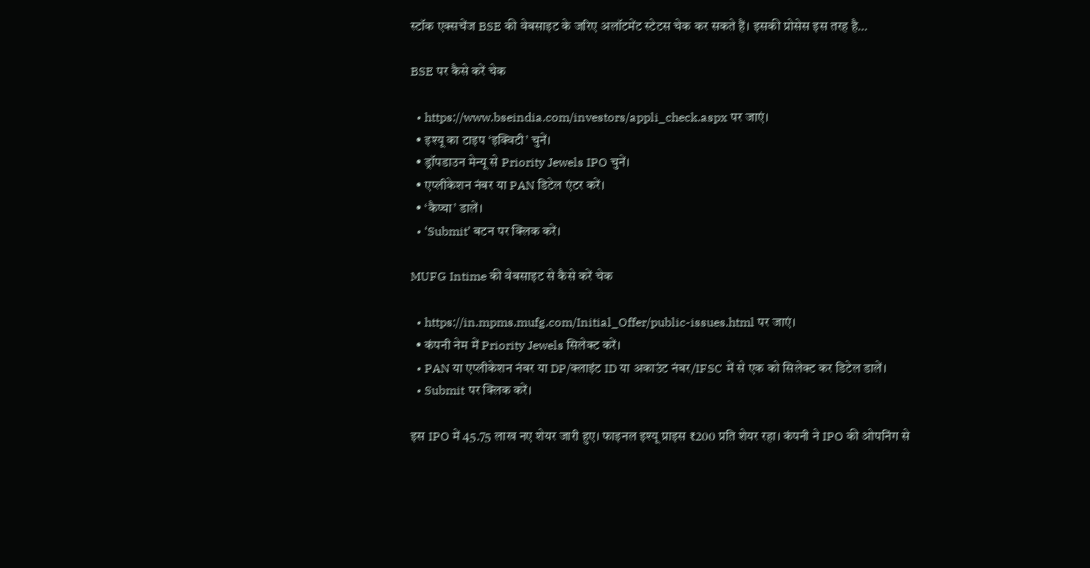स्टॉक एक्सचेंज BSE की वेबसाइट के जरिए अलॉटमेंट स्टेटस चेक कर सकते हैं। इसकी प्रोसेस इस तरह है…

BSE पर कैसे करें चेक

  • https://www.bseindia.com/investors/appli_check.aspx पर जाएं।
  • इश्यू का टाइप ‘इक्विटी’ चुनें।
  • ड्रॉपडाउन मेन्यू से Priority Jewels IPO चुनें।
  • एप्लीकेशन नंबर या PAN डिटेल एंटर करें।
  • ‘कैप्चा’ डालें।
  • ‘Submit’ बटन पर क्लिक करें।

MUFG Intime की वेबसाइट से कैसे करें चेक

  • https://in.mpms.mufg.com/Initial_Offer/public-issues.html पर जाएं।
  • कंपनी नेम में Priority Jewels सिलेक्ट करें।
  • PAN या एप्लीकेशन नंबर या DP/क्लाइंट ID या अकाउंट नंबर/IFSC में से एक को सिलेक्ट कर डिटेल डालें।
  • Submit पर क्लिक करें।

इस IPO में 45.75 लाख नए शेयर जारी हुए। फाइनल इश्यू प्राइस ₹200 प्रति शेयर रहा। कंपनी ने IPO की ओपनिंग से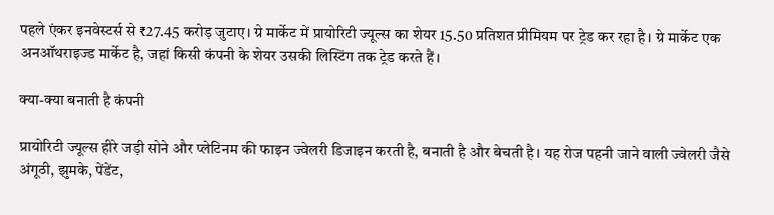पहले एंकर इनवेस्टर्स से ₹27.45 करोड़ जुटाए। ग्रे मार्केट में प्रायोरिटी ज्यूल्स का शेयर 15.50 प्रतिशत प्रीमियम पर ट्रेड कर रहा है। ग्रे मार्केट एक अनऑथराइज्ड मार्केट है, जहां किसी कंपनी के शेयर उसकी लिस्टिंग तक ट्रेड करते हैं।

क्या-क्या बनाती है कंपनी

प्रायोरिटी ज्यूल्स हीरे जड़ी सोने और प्लेटिनम की फाइन ज्वेलरी डिजाइन करती है, बनाती है और बेचती है। यह रोज पहनी जाने वाली ज्वेलरी जैसे अंगूठी, झुमके, पेंडेंट,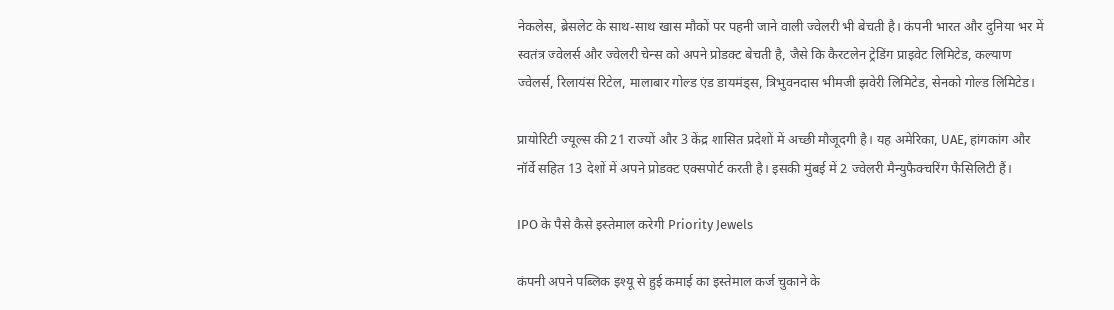नेकलेस, ब्रेसलेट के साथ-साथ खास मौकों पर पहनी जाने वाली ज्वेलरी भी बेचती है। कंपनी भारत और दुनिया भर में स्वतंत्र ज्वेलर्स और ज्वेलरी चेन्स को अपने प्रोडक्ट बेचती है, जैसे कि कैरटलेन ट्रेडिंग प्राइवेट लिमिटेड, कल्याण ज्वेलर्स, रिलायंस रिटेल, मालाबार गोल्ड एंड डायमंड्स, त्रिभुवनदास भीमजी झवेरी लिमिटेड, सेनको गोल्ड लिमिटेड।

प्रायोरिटी ज्यूल्स की 21 राज्यों और 3 केंद्र शासित प्रदेशों में अच्छी मौजूदगी है। यह अमेरिका, UAE, हांगकांग और नॉर्वे सहित 13 देशों में अपने प्रोडक्ट एक्सपोर्ट करती है। इसकी मुंबई में 2 ज्वेलरी मैन्युफैक्चरिंग फैसिलिटी हैं।

IPO के पैसे कैसे इस्तेमाल करेगी Priority Jewels

कंपनी अपने पब्लिक इश्यू से हुई कमाई का इस्तेमाल कर्ज चुकाने के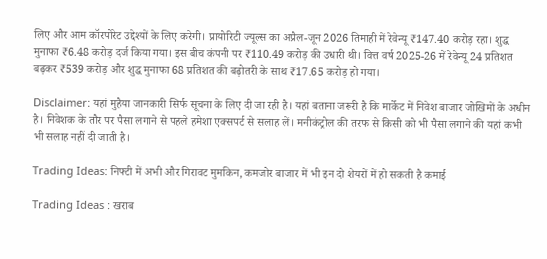लिए और आम कॉरपोरेट उद्देश्यों के लिए करेगी। प्रायोरिटी ज्यूल्स का अप्रैल-जून 2026 तिमाही में रेवेन्यू ₹147.40 करोड़ रहा। शुद्ध मुनाफा ₹6.48 करोड़ दर्ज किया गया। इस बीच कंपनी पर ₹110.49 करोड़ की उधारी थी। वित्त वर्ष 2025-26 में रेवेन्यू 24 प्रतिशत बढ़कर ₹539 करोड़ और शुद्ध मुनाफा 68 प्रतिशत की बढ़ोतरी के साथ ₹17.65 करोड़ हो गया।

Disclaimer: यहां मुहैया जानकारी सिर्फ सूचना के लिए दी जा रही है। यहां बताना जरूरी है कि मार्केट में निवेश बाजार जोखिमों के अधीन है। निवेशक के तौर पर पैसा लगाने से पहले हमेशा एक्सपर्ट से सलाह लें। मनीकंट्रोल की तरफ से किसी को भी पैसा लगाने की यहां कभी भी सलाह नहीं दी जाती है।

Trading Ideas: निफ्टी में अभी और गिरावट मुमकिन, कमजोर बाजार में भी इन दो शेयरों में हो सकती है कमाई

Trading Ideas : खराब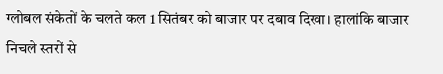ग्लोबल संकेतों के चलते कल 1 सितंबर को बाजार पर दबाव दिखा। हालांकि बाजार निचले स्तरों से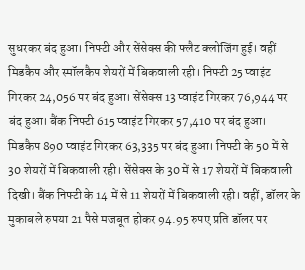सुधरकर बंद हुआ। निफ्टी और सेंसेक्स की फ्लैट क्लोजिंग हुई। वहीं मिडकैप और स्मॉलकैप शेयरों में बिकवाली रही। निफ्टी 25 प्वाइंट गिरकर 24,056 पर बंद हुआ। सेंसेक्स 13 प्वाइंट गिरकर 76,944 पर बंद हुआ। बैंक निफ्टी 615 प्वाइंट गिरकर 57,410 पर बंद हुआ। मिडकैप 890 प्वाइंट गिरकर 63,335 पर बंद हुआ। निफ्टी के 50 में से 30 शेयरों में बिकवाली रही। सेंसेक्स के 30 में से 17 शेयरों में बिकवाली दिखी। बैंक निफ्टी के 14 में से 11 शेयरों में बिकवाली रही। वहीं, डॉलर के मुकाबले रुपया 21 पैसे मजबूत होकर 94.95 रुपए प्रति डॉलर पर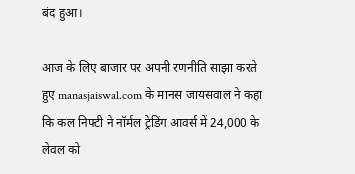बंद हुआ।

आज के लिए बाजार पर अपनी रणनीति साझा करते हुए manasjaiswal.com के मानस जायसवाल ने कहा कि कल निफ्टी ने नॉर्मल ट्रेडिंग आवर्स में 24,000 के लेवल को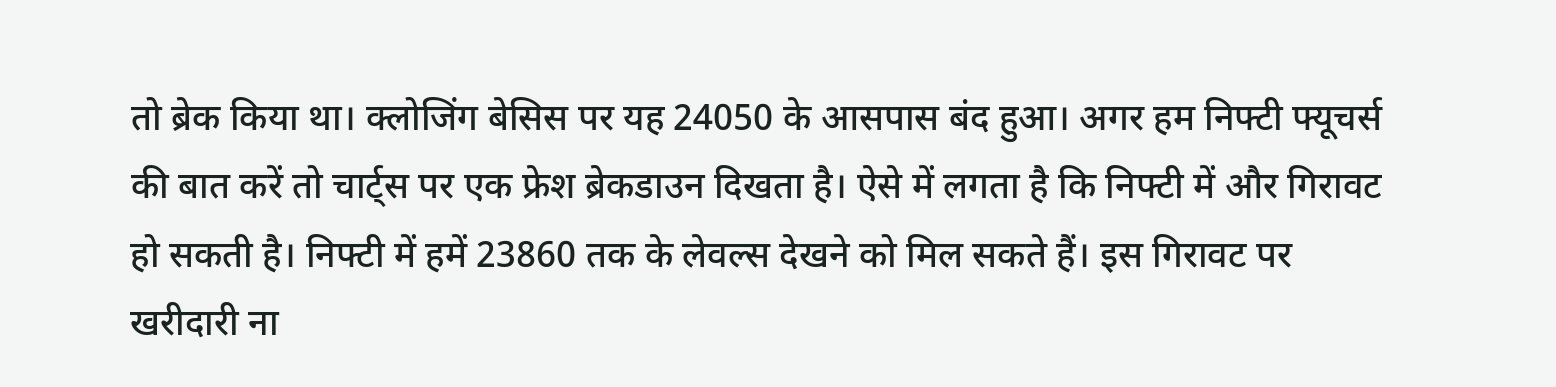तो ब्रेक किया था। क्लोजिंग बेसिस पर यह 24050 के आसपास बंद हुआ। अगर हम निफ्टी फ्यूचर्स की बात करें तो चार्ट्स पर एक फ्रेश ब्रेकडाउन दिखता है। ऐसे में लगता है कि निफ्टी में और गिरावट हो सकती है। निफ्टी में हमें 23860 तक के लेवल्स देखने को मिल सकते हैं। इस गिरावट पर खरीदारी ना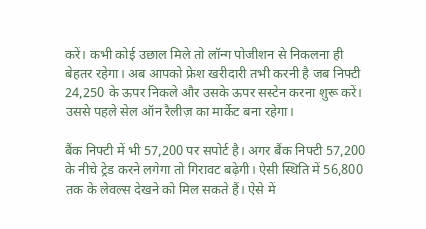करें। कभी कोई उछाल मिले तो लॉन्ग पोजीशन से निकलना ही बेहतर रहेगा। अब आपको फ्रेश खरीदारी तभी करनी है जब निफ्टी 24,250 के ऊपर निकले और उसके ऊपर सस्टेन करना शुरू करें। उससे पहले सेल ऑन रैलीज़ का मार्केट बना रहेगा।

बैंक निफ्टी में भी 57,200 पर सपोर्ट है। अगर बैंक निफ्टी 57,200 के नीचे ट्रेड करने लगेगा तो गिरावट बढ़ेगी। ऐसी स्थिति में 56,800 तक के लेवल्स देखने को मिल सकते हैं। ऐसे में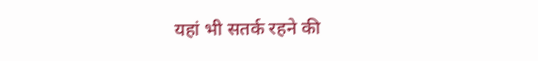यहां भी सतर्क रहने की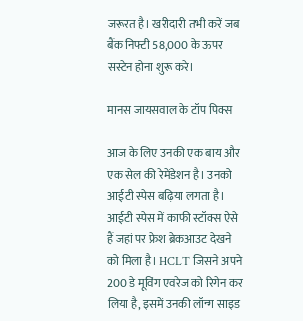जरूरत है। खरीदारी तभी करें जब बैंक निफ्टी 58,000 के ऊपर सस्टेन होना शुरू करे।

मानस जायसवाल के टॉप पिक्स

आज के लिए उनकी एक बाय और एक सेल की रेमेंडेशन है। उनको आईटी स्पेस बढ़िया लगता है। आईटी स्पेस में काफी स्टॉक्स ऐसे हैं जहां पर फ्रेश ब्रेकआउट देखने को मिला है। HCLT जिसने अपने 200 डे मूविंग एवरेज को रिगेन कर लिया है, इसमें उनकी लॉन्ग साइड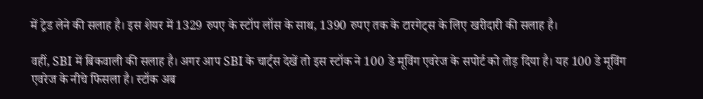में ट्रेड लेने की सलाह है। इस शेयर में 1329 रुपए के स्टॉप लॉस के साथ, 1390 रुपए तक के टारगेट्स के लिए खरीदारी की सलाह है।

वहीं, SBI में बिकवाली की सलाह है। अगर आप SBI के चार्ट्स देखें तो इस स्टॉक ने 100 डे मूविंग एवरेज के सपोर्ट को तोड़ दिया है। यह 100 डे मूविंग एवरेज के नीचे फिसला है। स्टॉक अब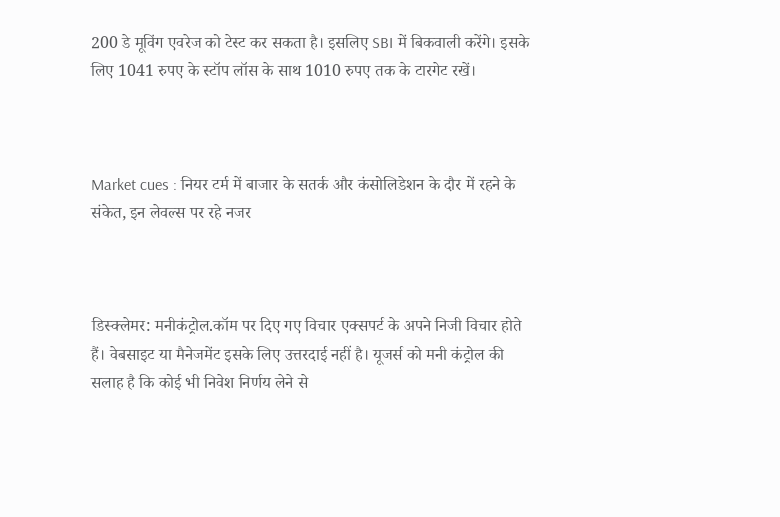200 डे मूविंग एवरेज को टेस्ट कर सकता है। इसलिए SBI में बिकवाली करेंगे। इसके लिए 1041 रुपए के स्टॉप लॉस के साथ 1010 रुपए तक के टारगेट रखें।



Market cues : नियर टर्म में बाजार के सतर्क और कंसोलिडेशन के दौर में रहने के संकेत, इन लेवल्स पर रहे नजर



डिस्क्लेमर: मनीकंट्रोल.कॉम पर दिए गए विचार एक्सपर्ट के अपने निजी विचार होते हैं। वेबसाइट या मैनेजमेंट इसके लिए उत्तरदाई नहीं है। यूजर्स को मनी कंट्रोल की सलाह है कि कोई भी निवेश निर्णय लेने से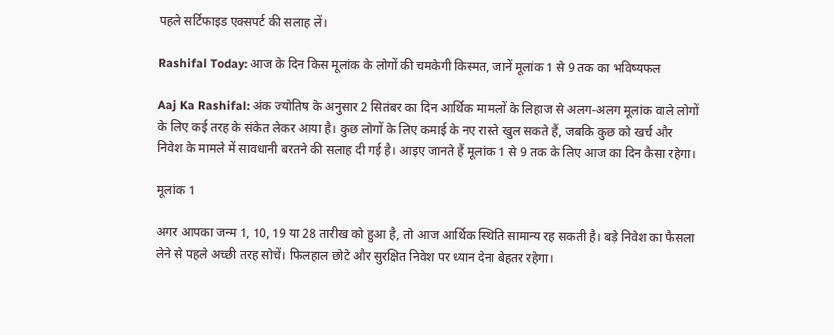पहले सर्टिफाइड एक्सपर्ट की सलाह लें।

Rashifal Today: आज के दिन किस मूलांक के लोगों की चमकेगी किस्मत, जानें मूलांक 1 से 9 तक का भविष्यफल

Aaj Ka Rashifal: अंक ज्योतिष के अनुसार 2 सितंबर का दिन आर्थिक मामलों के लिहाज से अलग-अलग मूलांक वाले लोगों के लिए कई तरह के संकेत लेकर आया है। कुछ लोगों के लिए कमाई के नए रास्ते खुल सकते हैं, जबकि कुछ को खर्च और निवेश के मामले में सावधानी बरतने की सलाह दी गई है। आइए जानते हैं मूलांक 1 से 9 तक के लिए आज का दिन कैसा रहेगा।

मूलांक 1

अगर आपका जन्म 1, 10, 19 या 28 तारीख को हुआ है, तो आज आर्थिक स्थिति सामान्य रह सकती है। बड़े निवेश का फैसला लेने से पहले अच्छी तरह सोचें। फिलहाल छोटे और सुरक्षित निवेश पर ध्यान देना बेहतर रहेगा।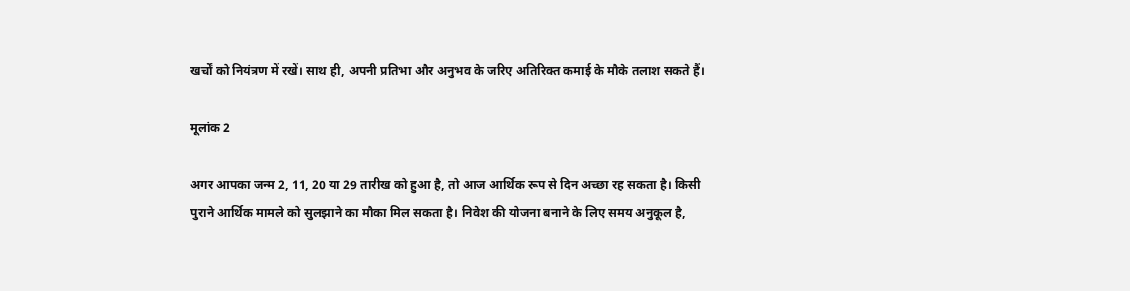खर्चों को नियंत्रण में रखें। साथ ही, अपनी प्रतिभा और अनुभव के जरिए अतिरिक्त कमाई के मौके तलाश सकते हैं।

मूलांक 2

अगर आपका जन्म 2, 11, 20 या 29 तारीख को हुआ है, तो आज आर्थिक रूप से दिन अच्छा रह सकता है। किसी पुराने आर्थिक मामले को सुलझाने का मौका मिल सकता है। निवेश की योजना बनाने के लिए समय अनुकूल है,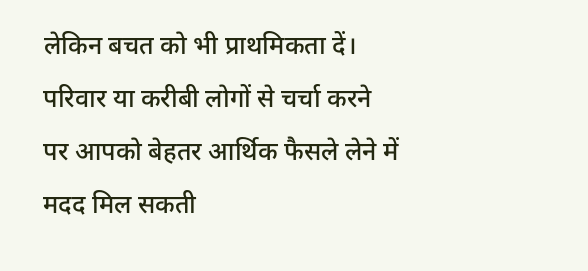लेकिन बचत को भी प्राथमिकता दें। परिवार या करीबी लोगों से चर्चा करने पर आपको बेहतर आर्थिक फैसले लेने में मदद मिल सकती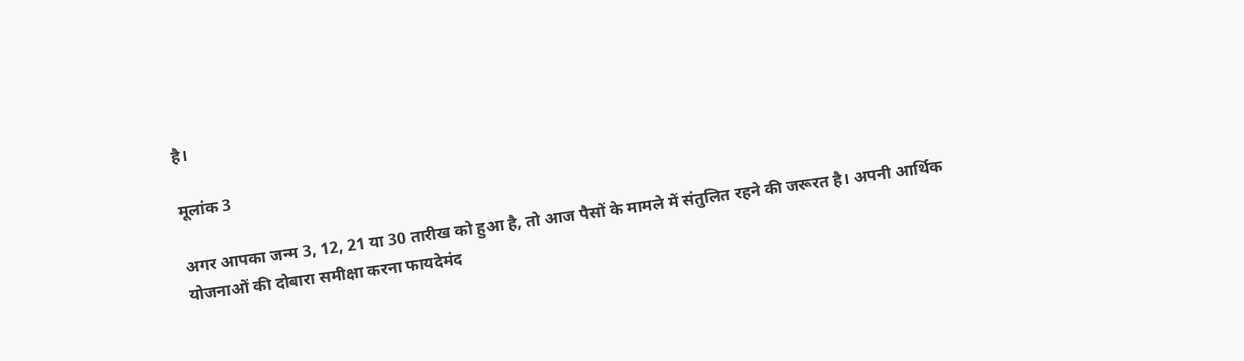है।

मूलांक 3

अगर आपका जन्म 3, 12, 21 या 30 तारीख को हुआ है, तो आज पैसों के मामले में संतुलित रहने की जरूरत है। अपनी आर्थिक योजनाओं की दोबारा समीक्षा करना फायदेमंद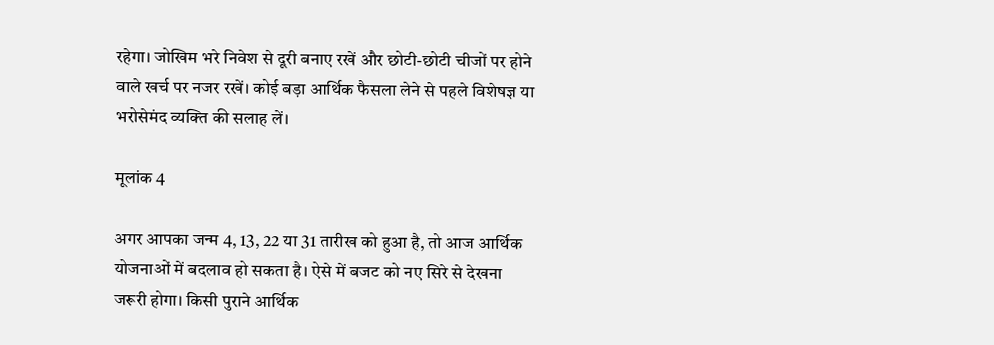रहेगा। जोखिम भरे निवेश से दूरी बनाए रखें और छोटी-छोटी चीजों पर होने वाले खर्च पर नजर रखें। कोई बड़ा आर्थिक फैसला लेने से पहले विशेषज्ञ या भरोसेमंद व्यक्ति की सलाह लें।

मूलांक 4

अगर आपका जन्म 4, 13, 22 या 31 तारीख को हुआ है, तो आज आर्थिक योजनाओं में बदलाव हो सकता है। ऐसे में बजट को नए सिरे से देखना जरूरी होगा। किसी पुराने आर्थिक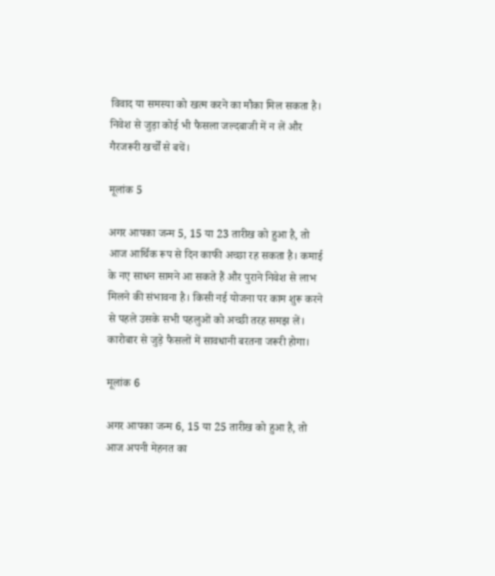विवाद या समस्या को खत्म करने का मौका मिल सकता है। निवेश से जुड़ा कोई भी फैसला जल्दबाजी में न लें और गैरजरूरी खर्चों से बचें।

मूलांक 5

अगर आपका जन्म 5, 15 या 23 तारीख को हुआ है, तो आज आर्थिक रूप से दिन काफी अच्छा रह सकता है। कमाई के नए साधन सामने आ सकते हैं और पुराने निवेश से लाभ मिलने की संभावना है। किसी नई योजना पर काम शुरू करने से पहले उसके सभी पहलुओं को अच्छी तरह समझ लें। कारोबार से जुड़े फैसलों में सावधानी बरतना जरूरी होगा।

मूलांक 6

अगर आपका जन्म 6, 15 या 25 तारीख को हुआ है, तो आज अपनी मेहनत का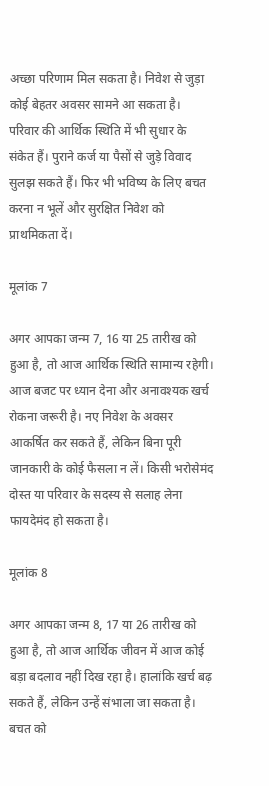अच्छा परिणाम मिल सकता है। निवेश से जुड़ा कोई बेहतर अवसर सामने आ सकता है। परिवार की आर्थिक स्थिति में भी सुधार के संकेत हैं। पुराने कर्ज या पैसों से जुड़े विवाद सुलझ सकते हैं। फिर भी भविष्य के लिए बचत करना न भूलें और सुरक्षित निवेश को प्राथमिकता दें।

मूलांक 7

अगर आपका जन्म 7, 16 या 25 तारीख को हुआ है, तो आज आर्थिक स्थिति सामान्य रहेगी। आज बजट पर ध्यान देना और अनावश्यक खर्च रोकना जरूरी है। नए निवेश के अवसर आकर्षित कर सकते हैं, लेकिन बिना पूरी जानकारी के कोई फैसला न लें। किसी भरोसेमंद दोस्त या परिवार के सदस्य से सलाह लेना फायदेमंद हो सकता है।

मूलांक 8

अगर आपका जन्म 8, 17 या 26 तारीख को हुआ है, तो आज आर्थिक जीवन में आज कोई बड़ा बदलाव नहीं दिख रहा है। हालांकि खर्च बढ़ सकते हैं, लेकिन उन्हें संभाला जा सकता है। बचत को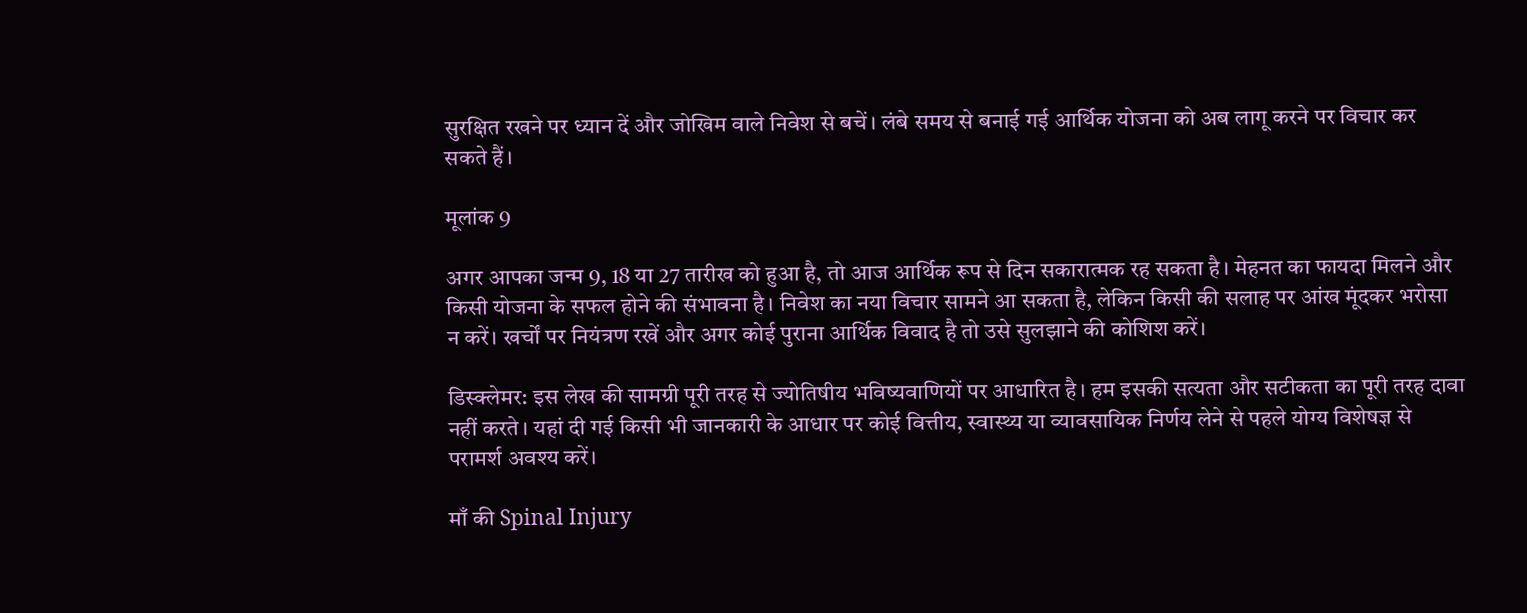सुरक्षित रखने पर ध्यान दें और जोखिम वाले निवेश से बचें। लंबे समय से बनाई गई आर्थिक योजना को अब लागू करने पर विचार कर सकते हैं।

मूलांक 9

अगर आपका जन्म 9, 18 या 27 तारीख को हुआ है, तो आज आर्थिक रूप से दिन सकारात्मक रह सकता है। मेहनत का फायदा मिलने और किसी योजना के सफल होने की संभावना है। निवेश का नया विचार सामने आ सकता है, लेकिन किसी की सलाह पर आंख मूंदकर भरोसा न करें। खर्चों पर नियंत्रण रखें और अगर कोई पुराना आर्थिक विवाद है तो उसे सुलझाने की कोशिश करें।

डिस्क्लेमर: इस लेख की सामग्री पूरी तरह से ज्योतिषीय भविष्यवाणियों पर आधारित है। हम इसकी सत्यता और सटीकता का पूरी तरह दावा नहीं करते। यहां दी गई किसी भी जानकारी के आधार पर कोई वित्तीय, स्वास्थ्य या व्यावसायिक निर्णय लेने से पहले योग्य विशेषज्ञ से परामर्श अवश्य करें।

माँ की Spinal Injury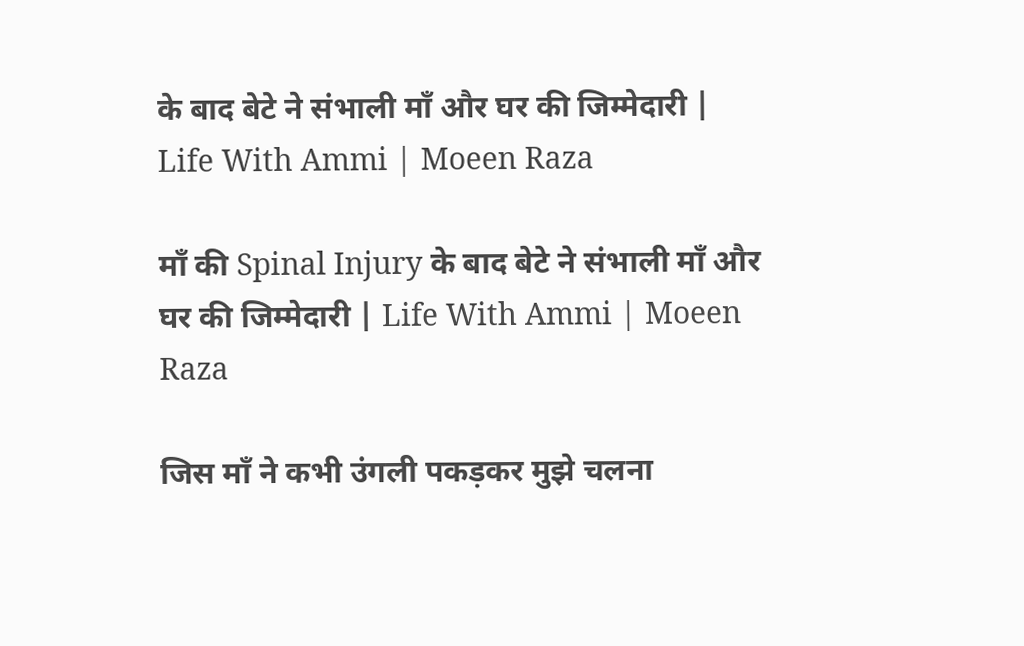के बाद बेटे ने संभाली माँ और घर की जिम्मेदारी | Life With Ammi | Moeen Raza

माँ की Spinal Injury के बाद बेटे ने संभाली माँ और घर की जिम्मेदारी | Life With Ammi | Moeen Raza

जिस माँ ने कभी उंगली पकड़कर मुझे चलना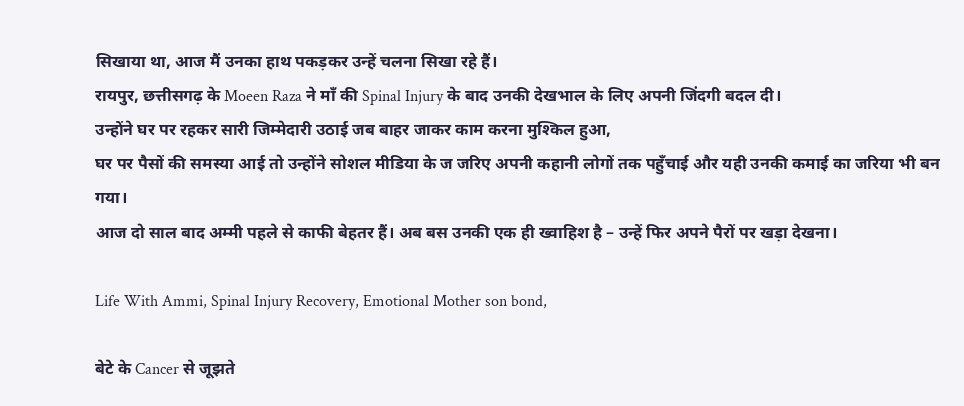सिखाया था, आज मैं उनका हाथ पकड़कर उन्हें चलना सिखा रहे हैं।
रायपुर, छत्तीसगढ़ के Moeen Raza ने माँ की Spinal Injury के बाद उनकी देखभाल के लिए अपनी जिंदगी बदल दी।
उन्होंने घर पर रहकर सारी जिम्मेदारी उठाई जब बाहर जाकर काम करना मुश्किल हुआ,
घर पर पैसों की समस्या आई तो उन्होंने सोशल मीडिया के ज जरिए अपनी कहानी लोगों तक पहुँचाई और यही उनकी कमाई का जरिया भी बन गया।
आज दो साल बाद अम्मी पहले से काफी बेहतर हैं। अब बस उनकी एक ही ख्वाहिश है – उन्हें फिर अपने पैरों पर खड़ा देखना।

Life With Ammi, Spinal Injury Recovery, Emotional Mother son bond,

बेटे के Cancer से जूझते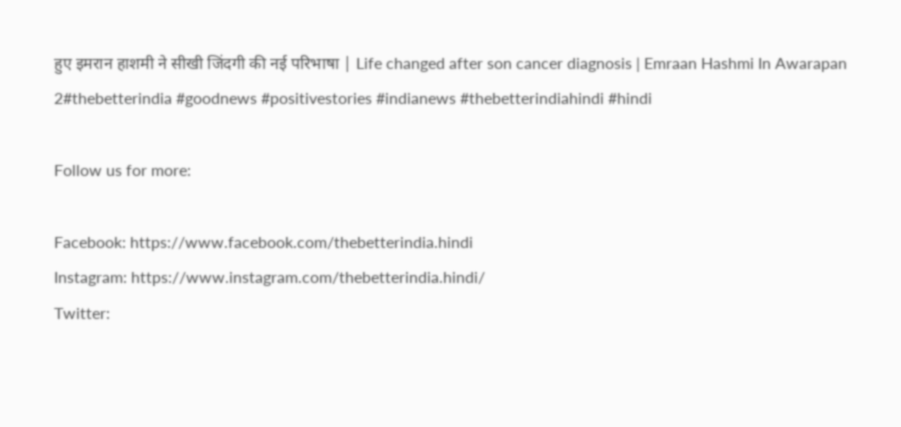हुए इमरान हाशमी ने सीखी जिंदगी की नई परिभाषा | Life changed after son cancer diagnosis | Emraan Hashmi In Awarapan 2#thebetterindia #goodnews #positivestories #indianews #thebetterindiahindi #hindi

Follow us for more:

Facebook: https://www.facebook.com/thebetterindia.hindi
Instagram: https://www.instagram.com/thebetterindia.hindi/
Twitter: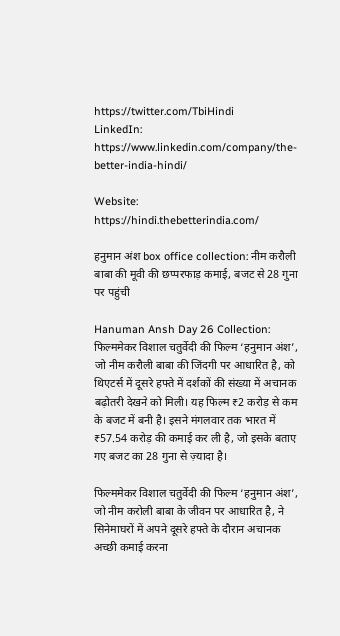https://twitter.com/TbiHindi
LinkedIn: https://www.linkedin.com/company/the-better-india-hindi/

Website: https://hindi.thebetterindia.com/

हनुमान अंश box office collection: नीम करौली बाबा की मूवी की छप्परफाड़ कमाई, बजट से 28 गुना पर पहुंची

Hanuman Ansh Day 26 Collection: फिल्ममेकर विशाल चतुर्वेदी की फिल्म ‘हनुमान अंश’, जो नीम करौली बाबा की जिंदगी पर आधारित है, को थिएटर्स में दूसरे हफ्ते में दर्शकों की संख्या में अचानक बढ़ोतरी देखने को मिली। यह फिल्म ₹2 करोड़ से कम के बजट में बनी है। इसने मंगलवार तक भारत में ₹57.54 करोड़ की कमाई कर ली है, जो इसके बताए गए बजट का 28 गुना से ज़्यादा है।

फिल्ममेकर विशाल चतुर्वेदी की फिल्म ‘हनुमान अंश’, जो नीम करोली बाबा के जीवन पर आधारित है, ने सिनेमाघरों में अपने दूसरे हफ्ते के दौरान अचानक अच्छी कमाई करना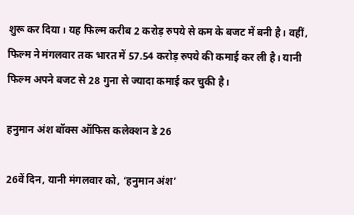शुरू कर दिया। यह फिल्म करीब 2 करोड़ रुपये से कम के बजट में बनी है। वहीं, फिल्म ने मंगलवार तक भारत में 57.54 करोड़ रुपये की कमाई कर ली है। यानी फिल्म अपने बजट से 28 गुना से ज्यादा कमाई कर चुकी है।

हनुमान अंश बॉक्स ऑफिस कलेक्शन डे 26

26वें दिन, यानी मंगलवार को, ‘हनुमान अंश’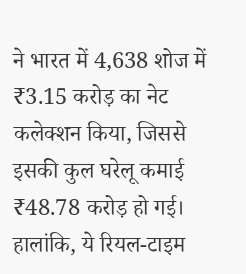ने भारत में 4,638 शोज में ₹3.15 करोड़ का नेट कलेक्शन किया, जिससे इसकी कुल घरेलू कमाई ₹48.78 करोड़ हो गई। हालांकि, ये रियल-टाइम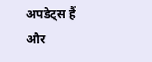अपडेट्स हैं और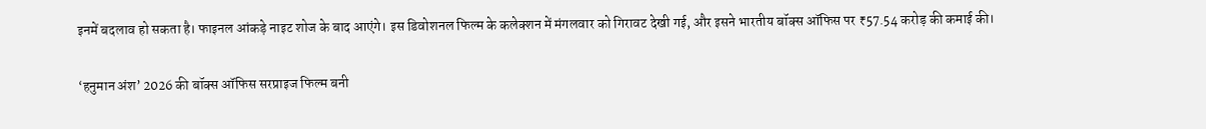इनमें बदलाव हो सकता है। फाइनल आंकड़े नाइट शोज के बाद आएंगे। इस डिवोशनल फिल्म के कलेक्शन में मंगलवार को गिरावट देखी गई, और इसने भारतीय बॉक्स ऑफिस पर ₹57.54 करोड़ की कमाई की।

‘हनुमान अंश’ 2026 की बॉक्स ऑफिस सरप्राइज फिल्म बनी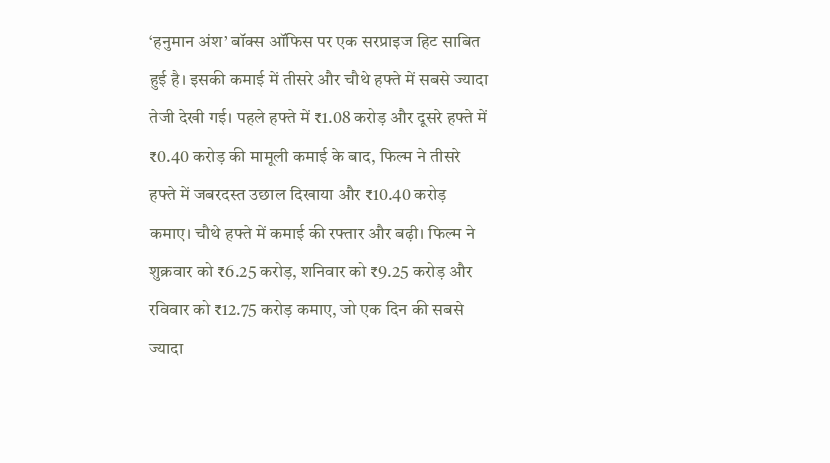‘हनुमान अंश’ बॉक्स ऑफिस पर एक सरप्राइज हिट साबित हुई है। इसकी कमाई में तीसरे और चौथे हफ्ते में सबसे ज्यादा तेजी देखी गई। पहले हफ्ते में ₹1.08 करोड़ और दूसरे हफ्ते में ₹0.40 करोड़ की मामूली कमाई के बाद, फिल्म ने तीसरे हफ्ते में जबरदस्त उछाल दिखाया और ₹10.40 करोड़ कमाए। चौथे हफ्ते में कमाई की रफ्तार और बढ़ी। फिल्म ने शुक्रवार को ₹6.25 करोड़, शनिवार को ₹9.25 करोड़ और रविवार को ₹12.75 करोड़ कमाए, जो एक दिन की सबसे ज्यादा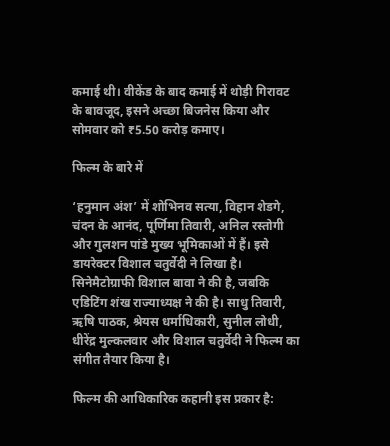कमाई थी। वीकेंड के बाद कमाई में थोड़ी गिरावट के बावजूद, इसने अच्छा बिजनेस किया और सोमवार को ₹5.50 करोड़ कमाए।

फिल्म के बारे में

‘हनुमान अंश’ में शोभिनव सत्या, विहान शेडगे, चंदन के आनंद, पूर्णिमा तिवारी, अनिल रस्तोगी और गुलशन पांडे मुख्य भूमिकाओं में हैं। इसे डायरेक्टर विशाल चतुर्वेदी ने लिखा है। सिनेमैटोग्राफी विशाल बावा ने की है, जबकि एडिटिंग शंख राज्याध्यक्ष ने की है। साधु तिवारी, ऋषि पाठक, श्रेयस धर्माधिकारी, सुनील लोधी, धीरेंद्र मुल्कलवार और विशाल चतुर्वेदी ने फिल्म का संगीत तैयार किया है।

फिल्म की आधिकारिक कहानी इस प्रकार है: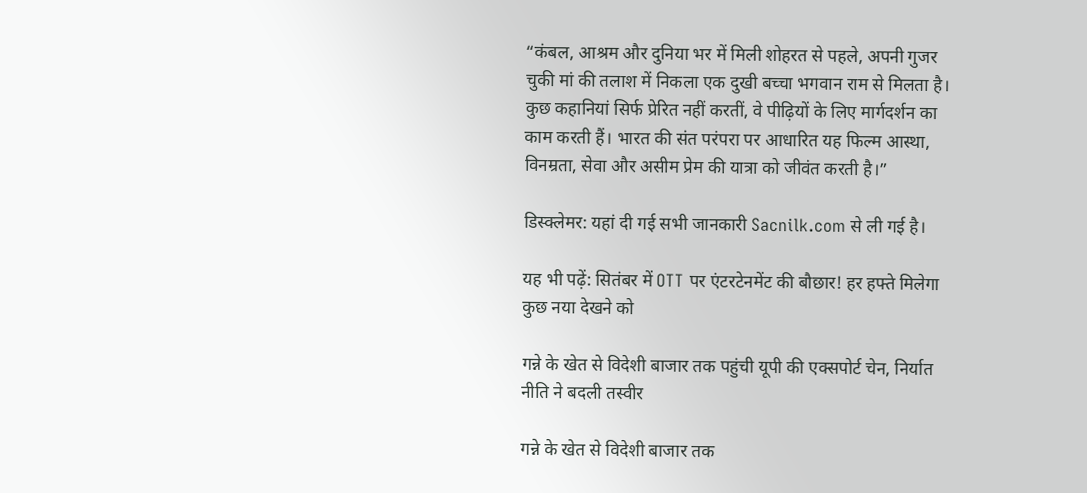“कंबल, आश्रम और दुनिया भर में मिली शोहरत से पहले, अपनी गुजर चुकी मां की तलाश में निकला एक दुखी बच्चा भगवान राम से मिलता है। कुछ कहानियां सिर्फ प्रेरित नहीं करतीं, वे पीढ़ियों के लिए मार्गदर्शन का काम करती हैं। भारत की संत परंपरा पर आधारित यह फिल्म आस्था, विनम्रता, सेवा और असीम प्रेम की यात्रा को जीवंत करती है।”

डिस्क्लेमर: यहां दी गई सभी जानकारी Sacnilk.com से ली गई है।

यह भी पढ़ें: सितंबर में OTT पर एंटरटेनमेंट की बौछार! हर हफ्ते मिलेगा कुछ नया देखने को

गन्ने के खेत से विदेशी बाजार तक पहुंची यूपी की एक्सपोर्ट चेन, निर्यात नीति ने बदली तस्वीर

गन्ने के खेत से विदेशी बाजार तक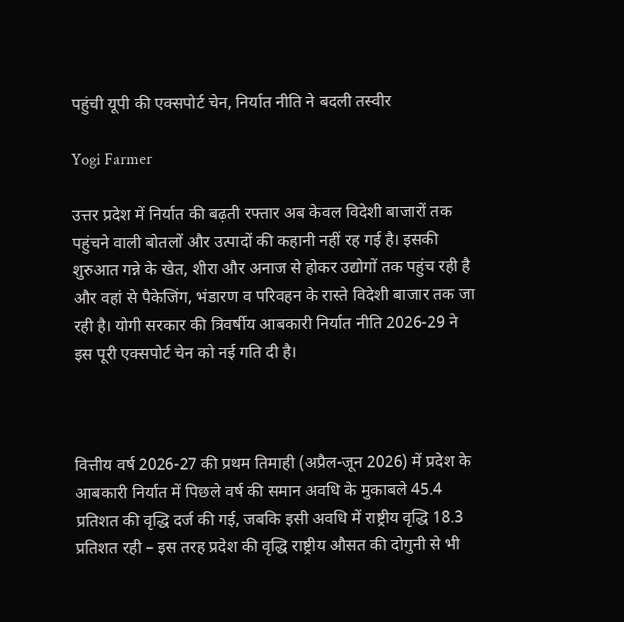पहुंची यूपी की एक्सपोर्ट चेन, निर्यात नीति ने बदली तस्वीर

Yogi Farmer

उत्तर प्रदेश में निर्यात की बढ़ती रफ्तार अब केवल विदेशी बाजारों तक पहुंचने वाली बोतलों और उत्पादों की कहानी नहीं रह गई है। इसकी शुरुआत गन्ने के खेत, शीरा और अनाज से होकर उद्योगों तक पहुंच रही है और वहां से पैकेजिंग, भंडारण व परिवहन के रास्ते विदेशी बाजार तक जा रही है। योगी सरकार की त्रिवर्षीय आबकारी निर्यात नीति 2026-29 ने इस पूरी एक्सपोर्ट चेन को नई गति दी है।



वित्तीय वर्ष 2026-27 की प्रथम तिमाही (अप्रैल-जून 2026) में प्रदेश के आबकारी निर्यात में पिछले वर्ष की समान अवधि के मुकाबले 45.4 प्रतिशत की वृद्धि दर्ज की गई, जबकि इसी अवधि में राष्ट्रीय वृद्धि 18.3 प्रतिशत रही – इस तरह प्रदेश की वृद्धि राष्ट्रीय औसत की दोगुनी से भी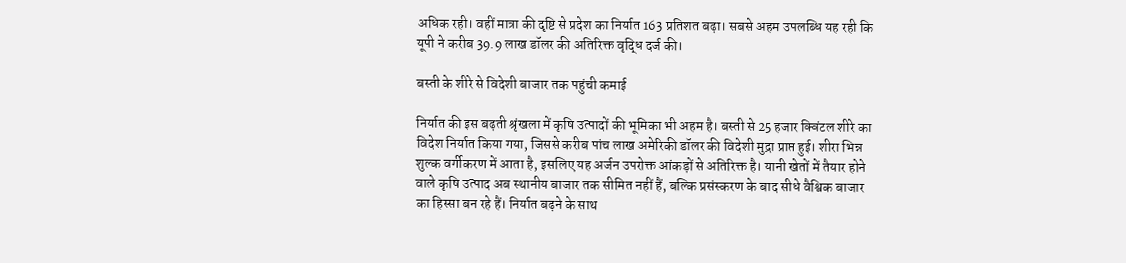अधिक रही। वहीं मात्रा की दृष्टि से प्रदेश का निर्यात 163 प्रतिशत बढ़ा। सबसे अहम उपलब्धि यह रही कि यूपी ने करीब 39.9 लाख डॉलर की अतिरिक्त वृद्धि दर्ज की।

बस्ती के शीरे से विदेशी बाजार तक पहुंची कमाई

निर्यात की इस बढ़ती श्रृंखला में कृषि उत्पादों की भूमिका भी अहम है। बस्ती से 25 हजार क्विंटल शीरे का विदेश निर्यात किया गया, जिससे करीब पांच लाख अमेरिकी डॉलर की विदेशी मुद्रा प्राप्त हुई। शीरा भिन्न शुल्क वर्गीकरण में आता है, इसलिए यह अर्जन उपरोक्त आंकड़ों से अतिरिक्त है। यानी खेतों में तैयार होने वाले कृषि उत्पाद अब स्थानीय बाजार तक सीमित नहीं हैं, बल्कि प्रसंस्करण के बाद सीधे वैश्विक बाजार का हिस्सा बन रहे हैं। निर्यात बढ़ने के साथ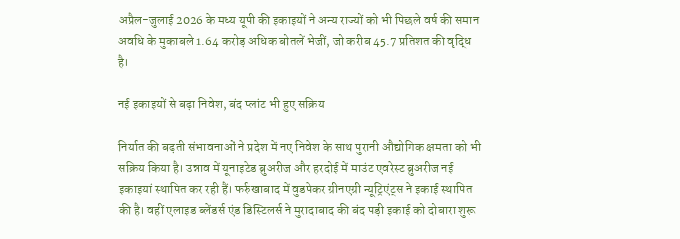अप्रैल-जुलाई 2026 के मध्य यूपी की इकाइयों ने अन्य राज्यों को भी पिछले वर्ष की समान अवधि के मुकाबले 1.64 करोड़ अधिक बोतलें भेजीं, जो करीब 45.7 प्रतिशत की वृद्धि है।

नई इकाइयों से बढ़ा निवेश, बंद प्लांट भी हुए सक्रिय

निर्यात की बढ़ती संभावनाओं ने प्रदेश में नए निवेश के साथ पुरानी औद्योगिक क्षमता को भी सक्रिय किया है। उन्नाव में यूनाइटेड ब्रुअरीज और हरदोई में माउंट एवरेस्ट ब्रुअरीज नई इकाइयां स्थापित कर रही हैं। फर्रुखाबाद में वुडपेकर ग्रीनएग्री न्यूट्रिएंट्स ने इकाई स्थापित की है। वहीं एलाइड ब्लेंडर्स एंड डिस्टिलर्स ने मुरादाबाद की बंद पड़ी इकाई को दोबारा शुरू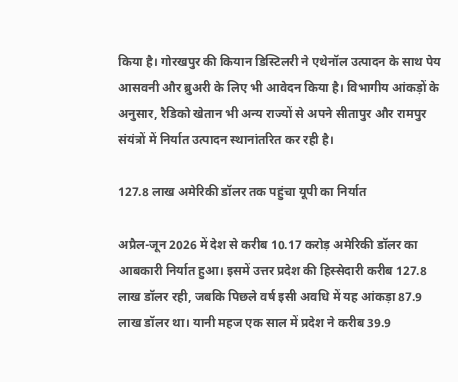किया है। गोरखपुर की कियान डिस्टिलरी ने एथेनॉल उत्पादन के साथ पेय आसवनी और ब्रुअरी के लिए भी आवेदन किया है। विभागीय आंकड़ों के अनुसार, रैडिको खेतान भी अन्य राज्यों से अपने सीतापुर और रामपुर संयंत्रों में निर्यात उत्पादन स्थानांतरित कर रही है।

127.8 लाख अमेरिकी डॉलर तक पहुंचा यूपी का निर्यात

अप्रैल-जून 2026 में देश से करीब 10.17 करोड़ अमेरिकी डॉलर का आबकारी निर्यात हुआ। इसमें उत्तर प्रदेश की हिस्सेदारी करीब 127.8 लाख डॉलर रही, जबकि पिछले वर्ष इसी अवधि में यह आंकड़ा 87.9 लाख डॉलर था। यानी महज एक साल में प्रदेश ने करीब 39.9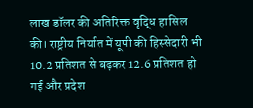लाख डॉलर की अतिरिक्त वृद्धि हासिल की। राष्ट्रीय निर्यात में यूपी की हिस्सेदारी भी 10.2 प्रतिशत से बढ़कर 12.6 प्रतिशत हो गई और प्रदेश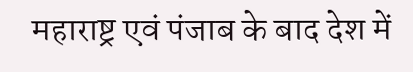महाराष्ट्र एवं पंजाब के बाद देश में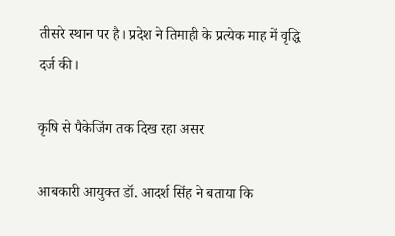तीसरे स्थान पर है। प्रदेश ने तिमाही के प्रत्येक माह में वृद्धि दर्ज की।

कृषि से पैकेजिंग तक दिख रहा असर

आबकारी आयुक्त डॉ. आदर्श सिंह ने बताया कि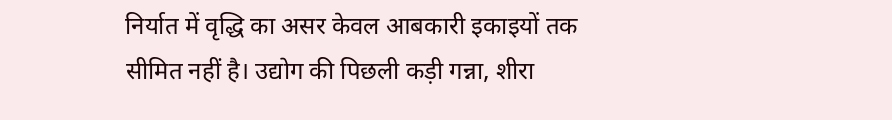निर्यात में वृद्धि का असर केवल आबकारी इकाइयों तक सीमित नहीं है। उद्योग की पिछली कड़ी गन्ना, शीरा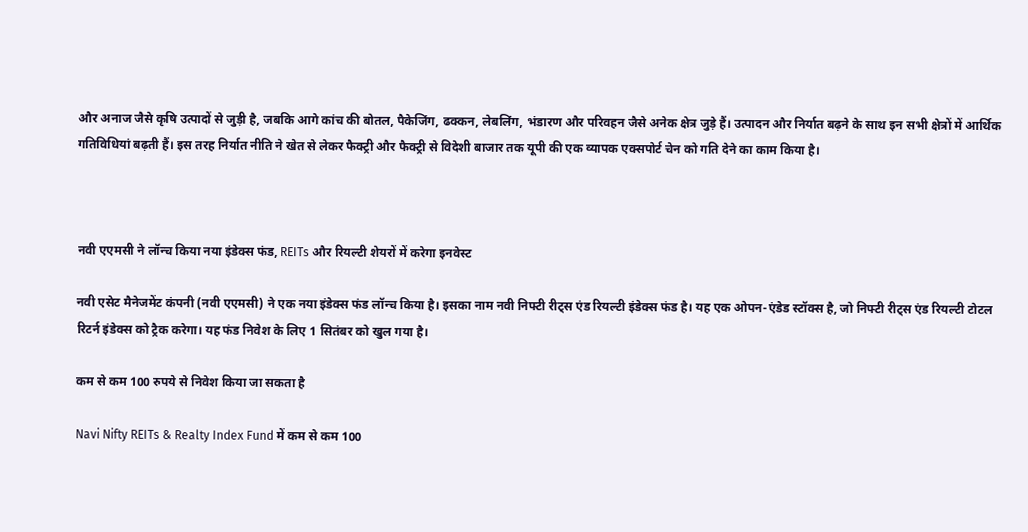और अनाज जैसे कृषि उत्पादों से जुड़ी है, जबकि आगे कांच की बोतल, पैकेजिंग, ढक्कन, लेबलिंग, भंडारण और परिवहन जैसे अनेक क्षेत्र जुड़े हैं। उत्पादन और निर्यात बढ़ने के साथ इन सभी क्षेत्रों में आर्थिक गतिविधियां बढ़ती हैं। इस तरह निर्यात नीति ने खेत से लेकर फैक्ट्री और फैक्ट्री से विदेशी बाजार तक यूपी की एक व्यापक एक्सपोर्ट चेन को गति देने का काम किया है।



नवी एएमसी ने लॉन्च किया नया इंडेक्स फंड, REITs और रियल्टी शेयरों में करेगा इनवेस्ट

नवी एसेट मैनेजमेंट कंपनी (नवी एएमसी) ने एक नया इंडेक्स फंड लॉन्च किया है। इसका नाम नवी निफ्टी रीट्स एंड रियल्टी इंडेक्स फंड है। यह एक ओपन-एंडेड स्टॉक्स है, जो निफ्टी रीट्स एंड रियल्टी टोटल रिटर्न इंडेक्स को ट्रैक करेगा। यह फंड निवेश के लिए 1 सितंबर को खुल गया है।

कम से कम 100 रुपये से निवेश किया जा सकता है

Navi Nifty REITs & Realty Index Fund में कम से कम 100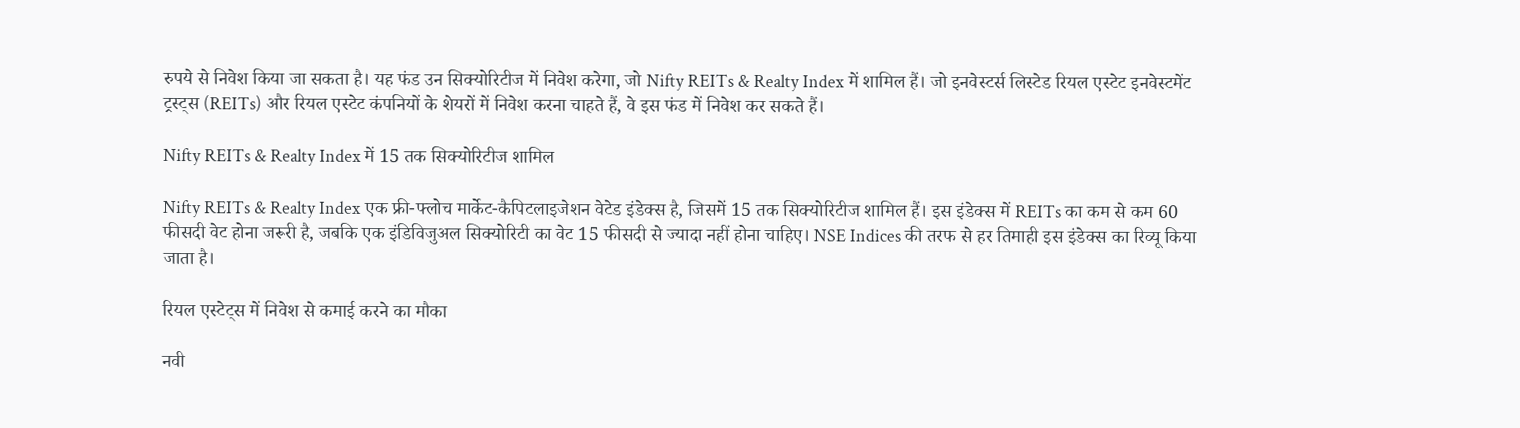रुपये से निवेश किया जा सकता है। यह फंड उन सिक्योरिटीज में निवेश करेगा, जो Nifty REITs & Realty Index में शामिल हैं। जो इनवेस्टर्स लिस्टेड रियल एस्टेट इनवेस्टमेंट ट्रस्ट्स (REITs) और रियल एस्टेट कंपनियों के शेयरों में निवेश करना चाहते हैं, वे इस फंड में निवेश कर सकते हैं।

Nifty REITs & Realty Index में 15 तक सिक्योरिटीज शामिल

Nifty REITs & Realty Index एक फ्री-फ्लोच मार्केट-कैपिटलाइजेशन वेटेड इंडेक्स है, जिसमें 15 तक सिक्योरिटीज शामिल हैं। इस इंडेक्स में REITs का कम से कम 60 फीसदी वेट होना जरूरी है, जबकि एक इंडिविजुअल सिक्योरिटी का वेट 15 फीसदी से ज्यादा नहीं होना चाहिए। NSE Indices की तरफ से हर तिमाही इस इंडेक्स का रिव्यू किया जाता है।

रियल एस्टेट्स में निवेश से कमाई करने का मौका

नवी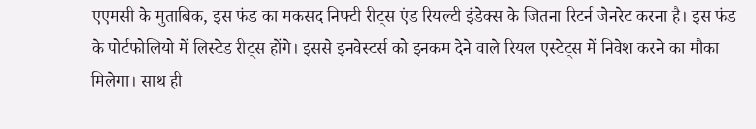एएमसी के मुताबिक, इस फंड का मकसद निफ्टी रीट्स एंड रियल्टी इंडेक्स के जितना रिटर्न जेनरेट करना है। इस फंड के पोर्टफोलियो में लिस्टेड रीट्स होंगे। इससे इनवेस्टर्स को इनकम देने वाले रियल एस्टेट्स में निवेश करने का मौका मिलेगा। साथ ही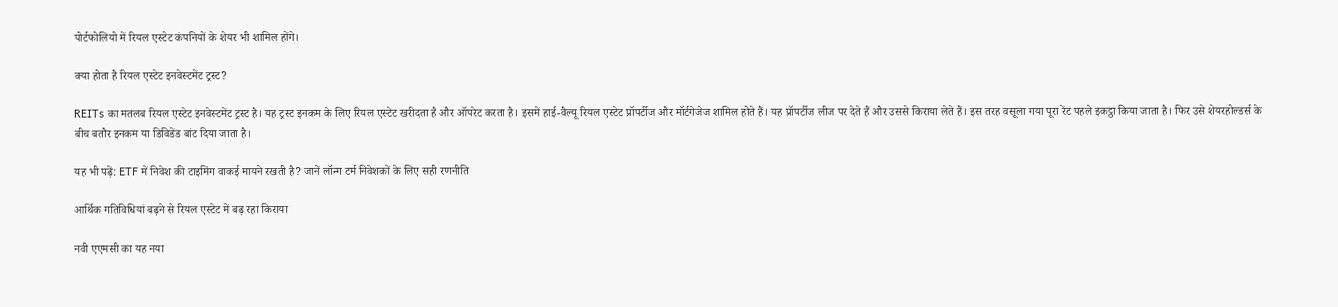पोर्टफोलियो में रियल एस्टेट कंपनियों के शेयर भी शामिल होंगे।

क्या होता है रियल एस्टेट इनवेस्टमेंट ट्रस्ट?

REITs का मतलब रियल एस्टेट इनवेस्टमेंट ट्रस्ट है। यह ट्रस्ट इनकम के लिए रियल एस्टेट खरीदता है और ऑपरेट करता है। इसमें हाई-वैल्यू रियल एस्टेट प्रॉपर्टीज और मॉर्टगेजेज शामिल होते हैं। यह प्रॉपर्टीज लीज पर देते हैं और उससे किराया लेते हैं। इस तरह वसूला गया पूरा रेंट पहले इकट्ठा किया जाता है। फिर उसे शेयरहोल्डर्स के बीच बतौर इनकम या डिविडेंड बांट दिया जाता है।

यह भी पढ़ें: ETF में निवेश की टाइमिंग वाकई मायने रखती है? जानें लॉन्ग टर्म निवेशकों के लिए सही रणनीति

आर्थिक गतिविधियां बढ़ने से रियल एस्टेट में बढ़ रहा किराया

नवी एएमसी का यह नया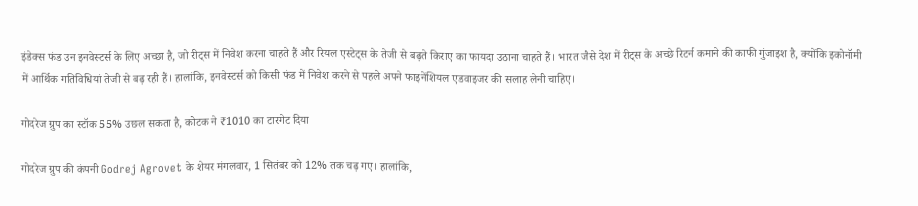इंडेक्स फंड उन इनवेस्टर्स के लिए अच्छा है, जो रीट्स में निवेश करना चाहते हैं और रियल एस्टेट्स के तेजी से बढ़ते किराए का फायदा उठाना चाहते हैं। भारत जैसे देश में रीट्स के अच्छे रिटर्न कमाने की काफी गुंजाइश है, क्योंकि इकोनॉमी में आर्थिक गतिविधियां तेजी से बढ़ रही हैं। हालांकि, इनवेस्टर्स को किसी फंड में निवेश करने से पहले अपने फाइनेंशियल एडवाइजर की सलाह लेनी चाहिए।

गोदरेज ग्रुप का स्टॉक 55% उछल सकता है, कोटक ने ₹1010 का टारगेट दिया

गोदरेज ग्रुप की कंपनी Godrej Agrovet के शेयर मंगलवार, 1 सितंबर को 12% तक चढ़ गए। हालांकि,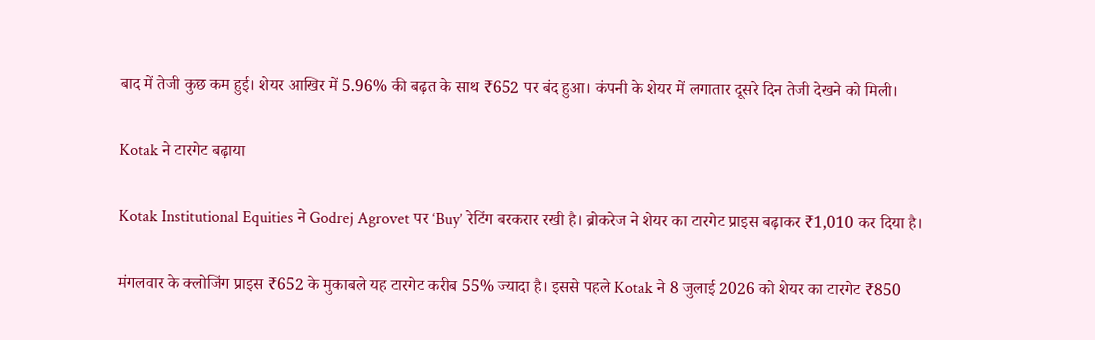बाद में तेजी कुछ कम हुई। शेयर आखिर में 5.96% की बढ़त के साथ ₹652 पर बंद हुआ। कंपनी के शेयर में लगातार दूसरे दिन तेजी देखने को मिली।

Kotak ने टारगेट बढ़ाया

Kotak Institutional Equities ने Godrej Agrovet पर ‘Buy’ रेटिंग बरकरार रखी है। ब्रोकरेज ने शेयर का टारगेट प्राइस बढ़ाकर ₹1,010 कर दिया है।

मंगलवार के क्लोजिंग प्राइस ₹652 के मुकाबले यह टारगेट करीब 55% ज्यादा है। इससे पहले Kotak ने 8 जुलाई 2026 को शेयर का टारगेट ₹850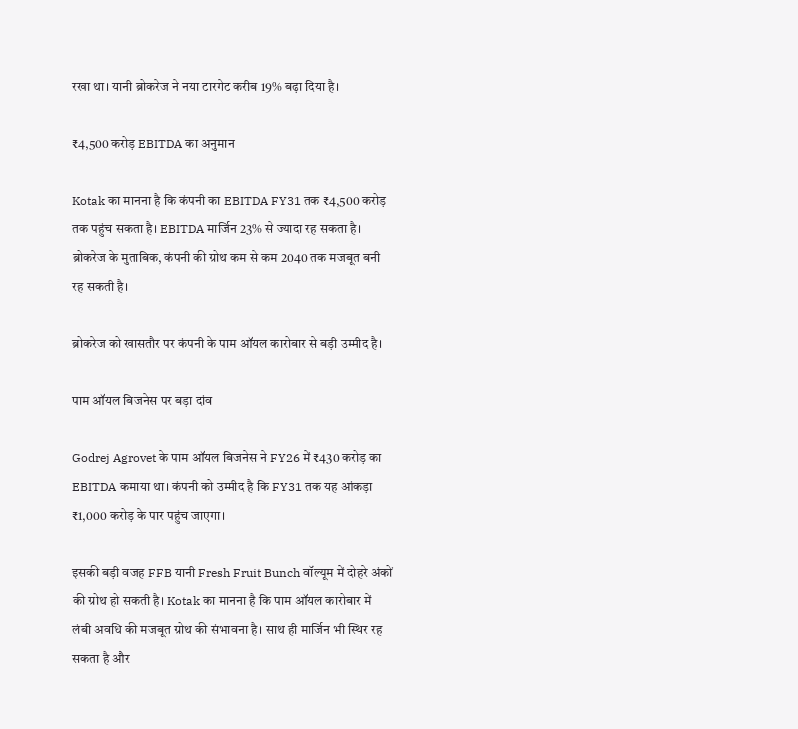रखा था। यानी ब्रोकरेज ने नया टारगेट करीब 19% बढ़ा दिया है।

₹4,500 करोड़ EBITDA का अनुमान

Kotak का मानना है कि कंपनी का EBITDA FY31 तक ₹4,500 करोड़ तक पहुंच सकता है। EBITDA मार्जिन 23% से ज्यादा रह सकता है। ब्रोकरेज के मुताबिक, कंपनी की ग्रोथ कम से कम 2040 तक मजबूत बनी रह सकती है।

ब्रोकरेज को खासतौर पर कंपनी के पाम ऑयल कारोबार से बड़ी उम्मीद है।

पाम ऑयल बिजनेस पर बड़ा दांव

Godrej Agrovet के पाम ऑयल बिजनेस ने FY26 में ₹430 करोड़ का EBITDA कमाया था। कंपनी को उम्मीद है कि FY31 तक यह आंकड़ा ₹1,000 करोड़ के पार पहुंच जाएगा।

इसकी बड़ी वजह FFB यानी Fresh Fruit Bunch वॉल्यूम में दोहरे अंकों की ग्रोथ हो सकती है। Kotak का मानना है कि पाम ऑयल कारोबार में लंबी अवधि की मजबूत ग्रोथ की संभावना है। साथ ही मार्जिन भी स्थिर रह सकता है और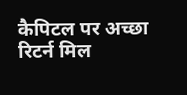कैपिटल पर अच्छा रिटर्न मिल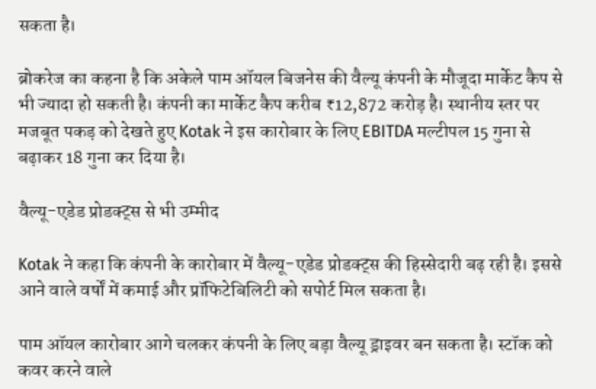सकता है।

ब्रोकरेज का कहना है कि अकेले पाम ऑयल बिजनेस की वैल्यू कंपनी के मौजूदा मार्केट कैप से भी ज्यादा हो सकती है। कंपनी का मार्केट कैप करीब ₹12,872 करोड़ है। स्थानीय स्तर पर मजबूत पकड़ को देखते हुए Kotak ने इस कारोबार के लिए EBITDA मल्टीपल 15 गुना से बढ़ाकर 18 गुना कर दिया है।

वैल्यू-एडेड प्रोडक्ट्स से भी उम्मीद

Kotak ने कहा कि कंपनी के कारोबार में वैल्यू-एडेड प्रोडक्ट्स की हिस्सेदारी बढ़ रही है। इससे आने वाले वर्षों में कमाई और प्रॉफिटेबिलिटी को सपोर्ट मिल सकता है।

पाम ऑयल कारोबार आगे चलकर कंपनी के लिए बड़ा वैल्यू ड्राइवर बन सकता है। स्टॉक को कवर करने वाले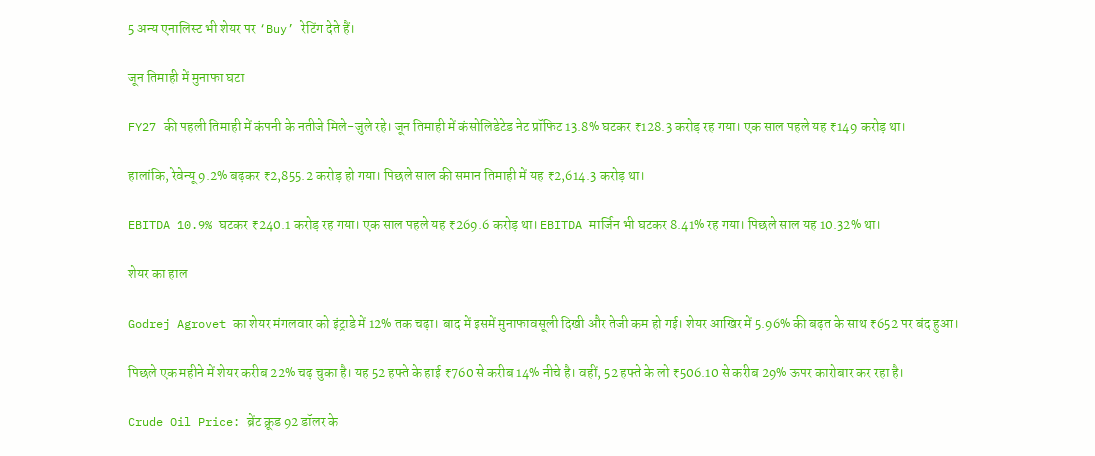5 अन्य एनालिस्ट भी शेयर पर ‘Buy’ रेटिंग देते हैं।

जून तिमाही में मुनाफा घटा

FY27 की पहली तिमाही में कंपनी के नतीजे मिले-जुले रहे। जून तिमाही में कंसोलिडेटेड नेट प्रॉफिट 13.8% घटकर ₹128.3 करोड़ रह गया। एक साल पहले यह ₹149 करोड़ था।

हालांकि, रेवेन्यू 9.2% बढ़कर ₹2,855.2 करोड़ हो गया। पिछले साल की समान तिमाही में यह ₹2,614.3 करोड़ था।

EBITDA 10.9% घटकर ₹240.1 करोड़ रह गया। एक साल पहले यह ₹269.6 करोड़ था। EBITDA मार्जिन भी घटकर 8.41% रह गया। पिछले साल यह 10.32% था।

शेयर का हाल

Godrej Agrovet का शेयर मंगलवार को इंट्राडे में 12% तक चढ़ा। बाद में इसमें मुनाफावसूली दिखी और तेजी कम हो गई। शेयर आखिर में 5.96% की बढ़त के साथ ₹652 पर बंद हुआ।

पिछले एक महीने में शेयर करीब 22% चढ़ चुका है। यह 52 हफ्ते के हाई ₹760 से करीब 14% नीचे है। वहीं, 52 हफ्ते के लो ₹506.10 से करीब 29% ऊपर कारोबार कर रहा है।

Crude Oil Price: ब्रेंट क्रूड 92 डॉलर के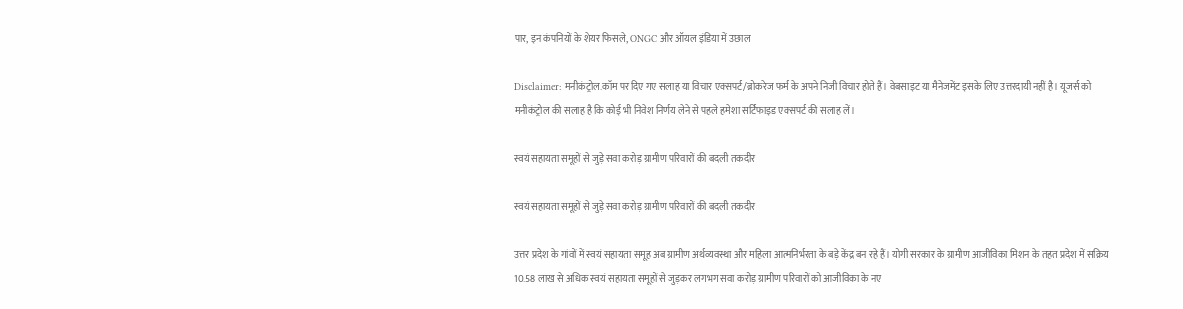पार, इन कंपनियों के शेयर फिसले, ONGC और ऑयल इंडिया में उछाल

Disclaimer: मनीकंट्रोल.कॉम पर दिए गए सलाह या विचार एक्सपर्ट/ब्रोकरेज फर्म के अपने निजी विचार होते हैं। वेबसाइट या मैनेजमेंट इसके लिए उत्तरदायी नहीं है। यूजर्स को मनीकंट्रोल की सलाह है कि कोई भी निवेश निर्णय लेने से पहले हमेशा सर्टिफाइड एक्सपर्ट की सलाह लें।

स्वयं सहायता समूहों से जुड़े सवा करोड़ ग्रामीण परिवारों की बदली तकदीर

स्वयं सहायता समूहों से जुड़े सवा करोड़ ग्रामीण परिवारों की बदली तकदीर

उत्तर प्रदेश के गांवों में स्वयं सहायता समूह अब ग्रामीण अर्थव्यवस्था और महिला आत्मनिर्भरता के बड़े केंद्र बन रहे हैं। योगी सरकार के ग्रामीण आजीविका मिशन के तहत प्रदेश में सक्रिय 10.58 लाख से अधिक स्वयं सहायता समूहों से जुड़कर लगभग सवा करोड़ ग्रामीण परिवारों को आजीविका के नए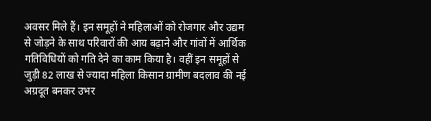अवसर मिले हैं। इन समूहों ने महिलाओं को रोजगार और उद्यम से जोड़ने के साथ परिवारों की आय बढ़ाने और गांवों में आर्थिक गतिविधियों को गति देने का काम किया है। वहीं इन समूहों से जुड़ी 82 लाख से ज्यादा महिला किसान ग्रामीण बदलाव की नई अग्रदूत बनकर उभर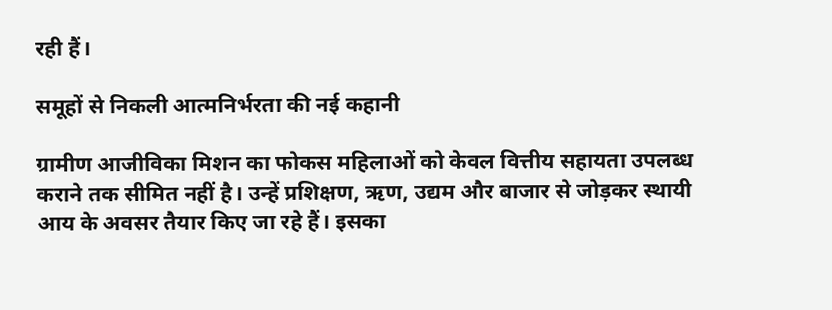रही हैं।

समूहों से निकली आत्मनिर्भरता की नई कहानी

ग्रामीण आजीविका मिशन का फोकस महिलाओं को केवल वित्तीय सहायता उपलब्ध कराने तक सीमित नहीं है। उन्हें प्रशिक्षण, ऋण, उद्यम और बाजार से जोड़कर स्थायी आय के अवसर तैयार किए जा रहे हैं। इसका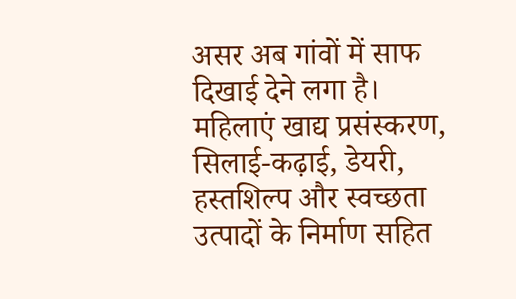असर अब गांवों में साफ दिखाई देने लगा है। महिलाएं खाद्य प्रसंस्करण, सिलाई-कढ़ाई, डेयरी, हस्तशिल्प और स्वच्छता उत्पादों के निर्माण सहित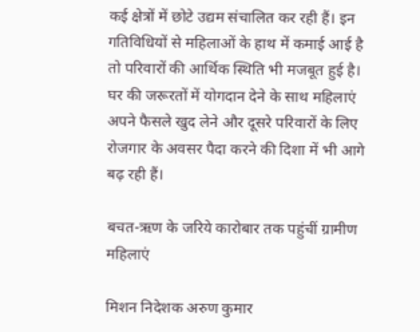कई क्षेत्रों में छोटे उद्यम संचालित कर रही हैं। इन गतिविधियों से महिलाओं के हाथ में कमाई आई है तो परिवारों की आर्थिक स्थिति भी मजबूत हुई है। घर की जरूरतों में योगदान देने के साथ महिलाएं अपने फैसले खुद लेने और दूसरे परिवारों के लिए रोजगार के अवसर पैदा करने की दिशा में भी आगे बढ़ रही हैं।

बचत-ऋण के जरिये कारोबार तक पहुंचीं ग्रामीण महिलाएं

मिशन निदेशक अरुण कुमार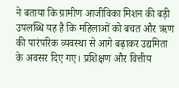ने बताया कि ग्रामीण आजीविका मिशन की बड़ी उपलब्धि यह है कि महिलाओं को बचत और ऋण की पारंपरिक व्यवस्था से आगे बढ़ाकर उद्यमिता के अवसर दिए गए। प्रशिक्षण और वित्तीय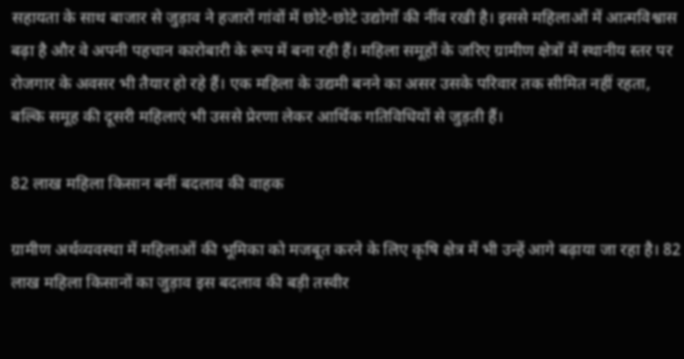सहायता के साथ बाजार से जुड़ाव ने हजारों गांवों में छोटे-छोटे उद्योगों की नींव रखी है। इससे महिलाओं में आत्मविश्वास बढ़ा है और वे अपनी पहचान कारोबारी के रूप में बना रही हैं। महिला समूहों के जरिए ग्रामीण क्षेत्रों में स्थानीय स्तर पर रोजगार के अवसर भी तैयार हो रहे हैं। एक महिला के उद्यमी बनने का असर उसके परिवार तक सीमित नहीं रहता, बल्कि समूह की दूसरी महिलाएं भी उससे प्रेरणा लेकर आर्थिक गतिविधियों से जुड़ती हैं।

82 लाख महिला किसान बनीं बदलाव की वाहक

ग्रामीण अर्थव्यवस्था में महिलाओं की भूमिका को मजबूत करने के लिए कृषि क्षेत्र में भी उन्हें आगे बढ़ाया जा रहा है। 82 लाख महिला किसानों का जुड़ाव इस बदलाव की बड़ी तस्वीर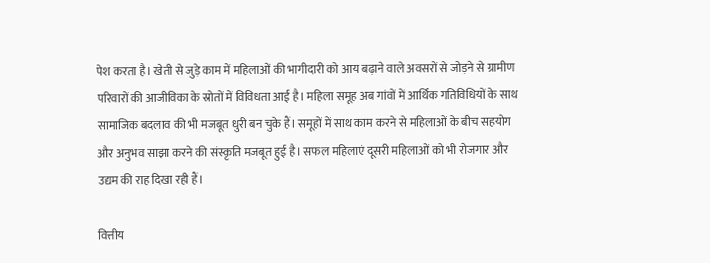पेश करता है। खेती से जुड़े काम में महिलाओं की भागीदारी को आय बढ़ाने वाले अवसरों से जोड़ने से ग्रामीण परिवारों की आजीविका के स्रोतों में विविधता आई है। महिला समूह अब गांवों में आर्थिक गतिविधियों के साथ सामाजिक बदलाव की भी मजबूत धुरी बन चुके हैं। समूहों में साथ काम करने से महिलाओं के बीच सहयोग और अनुभव साझा करने की संस्कृति मजबूत हुई है। सफल महिलाएं दूसरी महिलाओं को भी रोजगार और उद्यम की राह दिखा रही हैं।

वित्तीय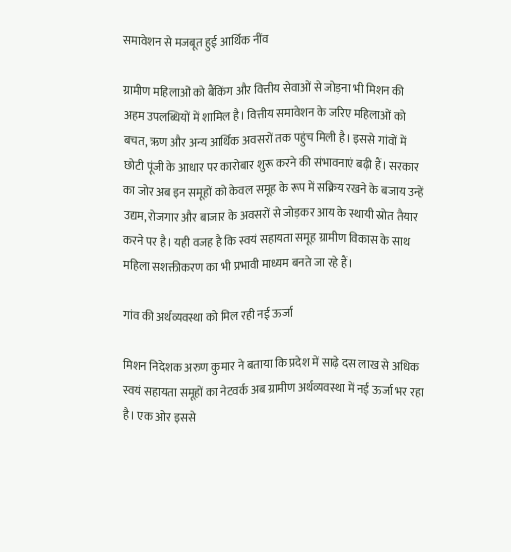समावेशन से मजबूत हुई आर्थिक नींव

ग्रामीण महिलाओं को बैंकिंग और वित्तीय सेवाओं से जोड़ना भी मिशन की अहम उपलब्धियों में शामिल है। वित्तीय समावेशन के जरिए महिलाओं को बचत, ऋण और अन्य आर्थिक अवसरों तक पहुंच मिली है। इससे गांवों में छोटी पूंजी के आधार पर कारोबार शुरू करने की संभावनाएं बढ़ी हैं। सरकार का जोर अब इन समूहों को केवल समूह के रूप में सक्रिय रखने के बजाय उन्हें उद्यम, रोजगार और बाजार के अवसरों से जोड़कर आय के स्थायी स्रोत तैयार करने पर है। यही वजह है कि स्वयं सहायता समूह ग्रामीण विकास के साथ महिला सशक्तीकरण का भी प्रभावी माध्यम बनते जा रहे हैं।

गांव की अर्थव्यवस्था को मिल रही नई ऊर्जा

मिशन निदेशक अरुण कुमार ने बताया कि प्रदेश में साढ़े दस लाख से अधिक स्वयं सहायता समूहों का नेटवर्क अब ग्रामीण अर्थव्यवस्था में नई ऊर्जा भर रहा है। एक ओर इससे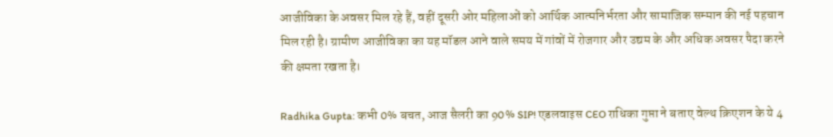आजीविका के अवसर मिल रहे हैं, वहीं दूसरी ओर महिलाओं को आर्थिक आत्मनिर्भरता और सामाजिक सम्मान की नई पहचान मिल रही है। ग्रामीण आजीविका का यह मॉडल आने वाले समय में गांवों में रोजगार और उद्यम के और अधिक अवसर पैदा करने की क्षमता रखता है।

Radhika Gupta: कभी 0% बचत, आज सैलरी का 90% SIP! एडलवाइस CEO राधिका गुप्ता ने बताए वेल्थ क्रिएशन के ये 4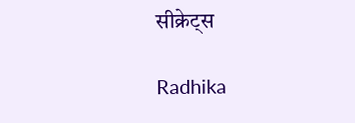सीक्रेट्स

Radhika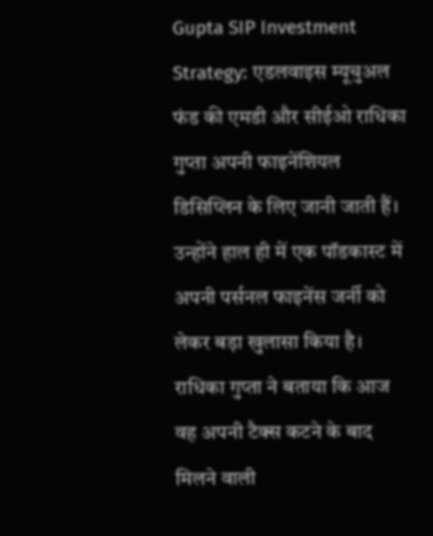Gupta SIP Investment Strategy: एडलवाइस म्यूचुअल फंड की एमडी और सीईओ राधिका गुप्ता अपनी फाइनेंशियल डिसिप्लिन के लिए जानी जाती हैं। उन्होंने हाल ही में एक पॉडकास्ट में अपनी पर्सनल फाइनेंस जर्नी को लेकर बड़ा खुलासा किया है। राधिका गुप्ता ने बताया कि आज वह अपनी टैक्स कटने के बाद मिलने वाली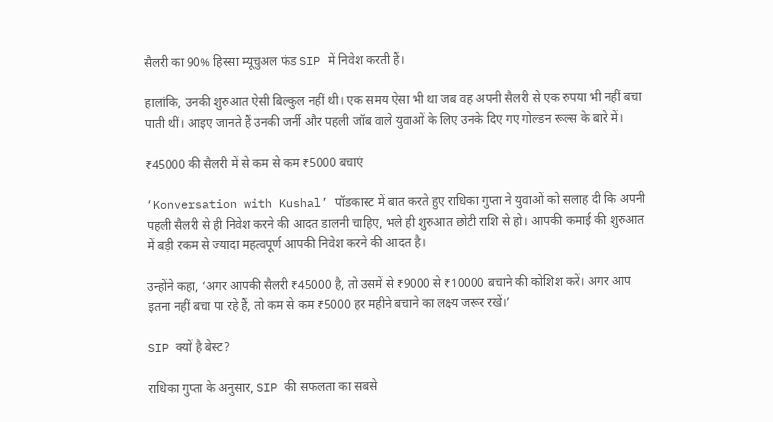सैलरी का 90% हिस्सा म्यूचुअल फंड SIP में निवेश करती हैं।

हालांकि, उनकी शुरुआत ऐसी बिल्कुल नहीं थी। एक समय ऐसा भी था जब वह अपनी सैलरी से एक रुपया भी नहीं बचा पाती थीं। आइए जानते हैं उनकी जर्नी और पहली जॉब वाले युवाओं के लिए उनके दिए गए गोल्डन रूल्स के बारे में।

₹45000 की सैलरी में से कम से कम ₹5000 बचाएं

‘Konversation with Kushal’ पॉडकास्ट में बात करते हुए राधिका गुप्ता ने युवाओं को सलाह दी कि अपनी पहली सैलरी से ही निवेश करने की आदत डालनी चाहिए, भले ही शुरुआत छोटी राशि से हो। आपकी कमाई की शुरुआत में बड़ी रकम से ज्यादा महत्वपूर्ण आपकी निवेश करने की आदत है।

उन्होंने कहा, ‘अगर आपकी सैलरी ₹45000 है, तो उसमें से ₹9000 से ₹10000 बचाने की कोशिश करें। अगर आप इतना नहीं बचा पा रहे हैं, तो कम से कम ₹5000 हर महीने बचाने का लक्ष्य जरूर रखें।’

SIP क्यों है बेस्ट?

राधिका गुप्ता के अनुसार, SIP की सफलता का सबसे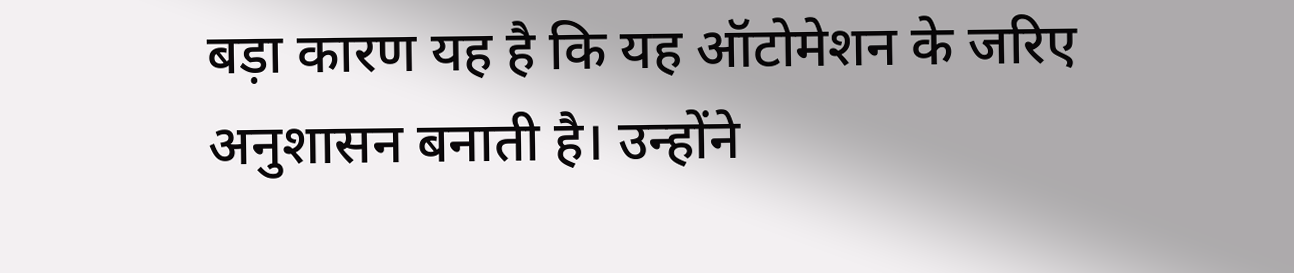बड़ा कारण यह है कि यह ऑटोमेशन के जरिए अनुशासन बनाती है। उन्होंने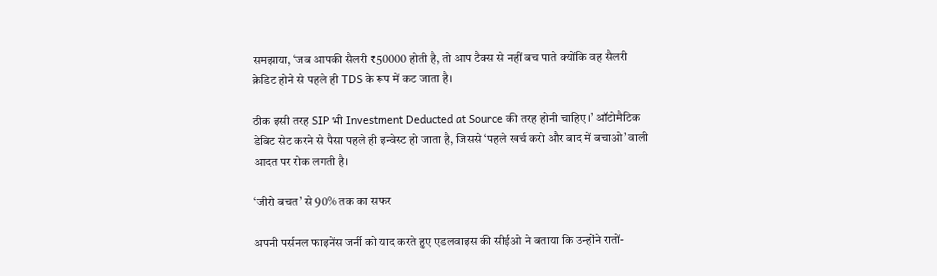समझाया, ‘जब आपकी सैलरी ₹50000 होती है, तो आप टैक्स से नहीं बच पाते क्योंकि वह सैलरी क्रेडिट होने से पहले ही TDS के रूप में कट जाता है।

ठीक इसी तरह SIP भी Investment Deducted at Source की तरह होनी चाहिए।’ ऑटोमैटिक डेबिट सेट करने से पैसा पहले ही इन्वेस्ट हो जाता है, जिससे ‘पहले खर्च करो और बाद में बचाओ’ वाली आदत पर रोक लगती है।

‘जीरो बचत’ से 90% तक का सफर

अपनी पर्सनल फाइनेंस जर्नी को याद करते हुए एडलवाइस की सीईओ ने बताया कि उन्होंने रातों-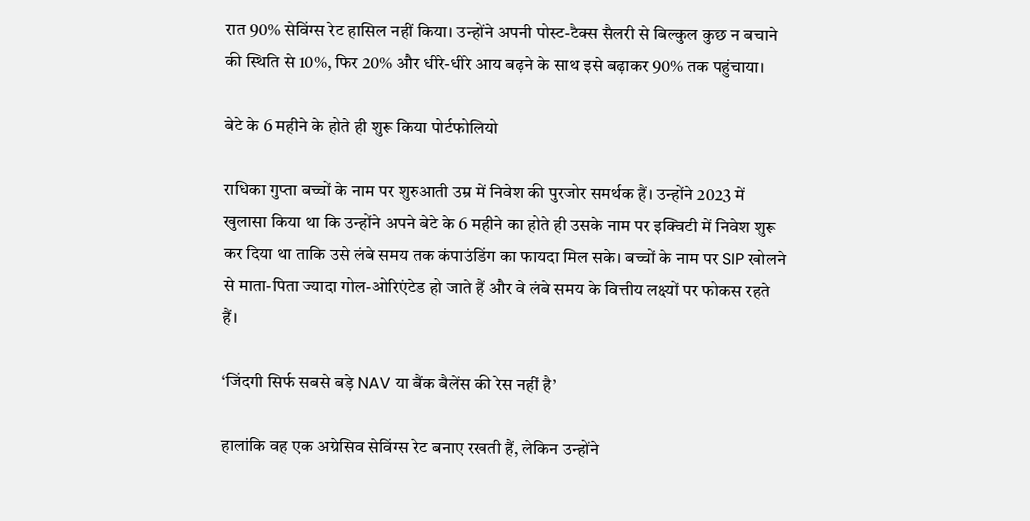रात 90% सेविंग्स रेट हासिल नहीं किया। उन्होंने अपनी पोस्ट-टैक्स सैलरी से बिल्कुल कुछ न बचाने की स्थिति से 10%, फिर 20% और धीरे-धीरे आय बढ़ने के साथ इसे बढ़ाकर 90% तक पहुंचाया।

बेटे के 6 महीने के होते ही शुरू किया पोर्टफोलियो

राधिका गुप्ता बच्चों के नाम पर शुरुआती उम्र में निवेश की पुरजोर समर्थक हैं। उन्होंने 2023 में खुलासा किया था कि उन्होंने अपने बेटे के 6 महीने का होते ही उसके नाम पर इक्विटी में निवेश शुरू कर दिया था ताकि उसे लंबे समय तक कंपाउंडिंग का फायदा मिल सके। बच्चों के नाम पर SIP खोलने से माता-पिता ज्यादा गोल-ओरिएंटेड हो जाते हैं और वे लंबे समय के वित्तीय लक्ष्यों पर फोकस रहते हैं।

‘जिंदगी सिर्फ सबसे बड़े NAV या बैंक बैलेंस की रेस नहीं है’

हालांकि वह एक अग्रेसिव सेविंग्स रेट बनाए रखती हैं, लेकिन उन्होंने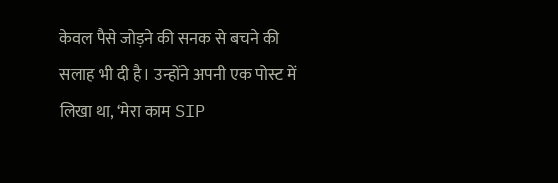केवल पैसे जोड़ने की सनक से बचने की सलाह भी दी है। उन्होंने अपनी एक पोस्ट में लिखा था, ‘मेरा काम SIP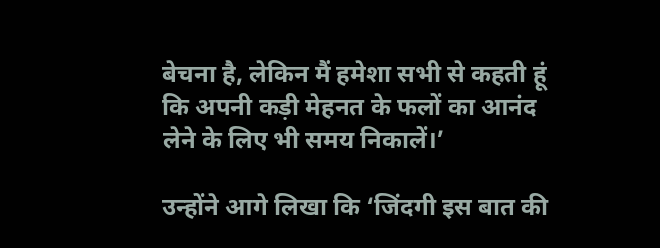बेचना है, लेकिन मैं हमेशा सभी से कहती हूं कि अपनी कड़ी मेहनत के फलों का आनंद लेने के लिए भी समय निकालें।’

उन्होंने आगे लिखा कि ‘जिंदगी इस बात की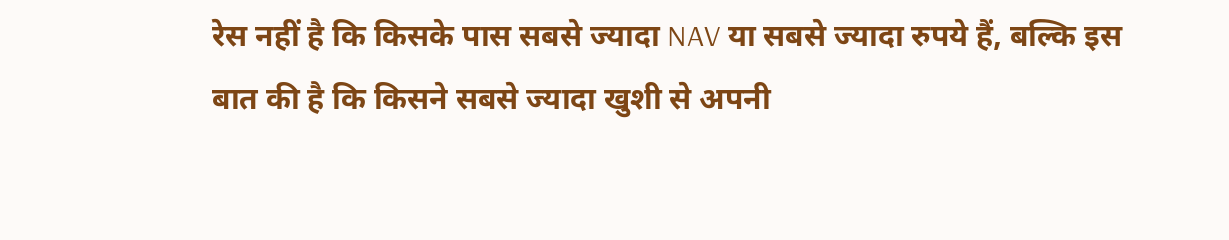रेस नहीं है कि किसके पास सबसे ज्यादा NAV या सबसे ज्यादा रुपये हैं, बल्कि इस बात की है कि किसने सबसे ज्यादा खुशी से अपनी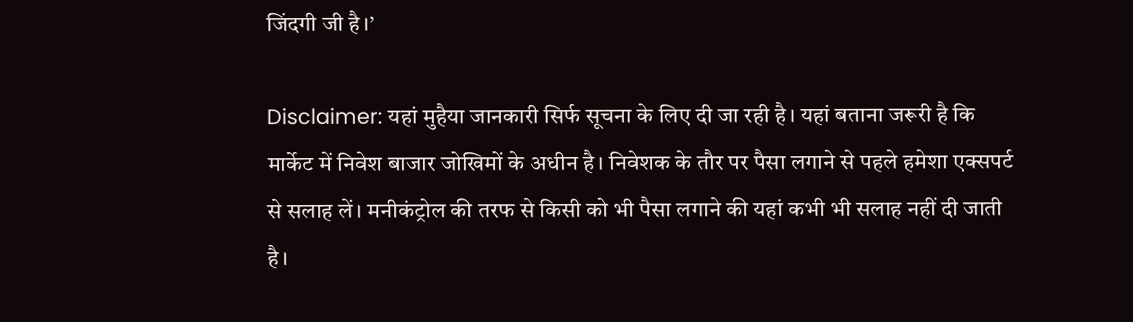जिंदगी जी है।’

Disclaimer: यहां मुहैया जानकारी सिर्फ सूचना के लिए दी जा रही है। यहां बताना जरूरी है कि मार्केट में निवेश बाजार जोखिमों के अधीन है। निवेशक के तौर पर पैसा लगाने से पहले हमेशा एक्सपर्ट से सलाह लें। मनीकंट्रोल की तरफ से किसी को भी पैसा लगाने की यहां कभी भी सलाह नहीं दी जाती है।